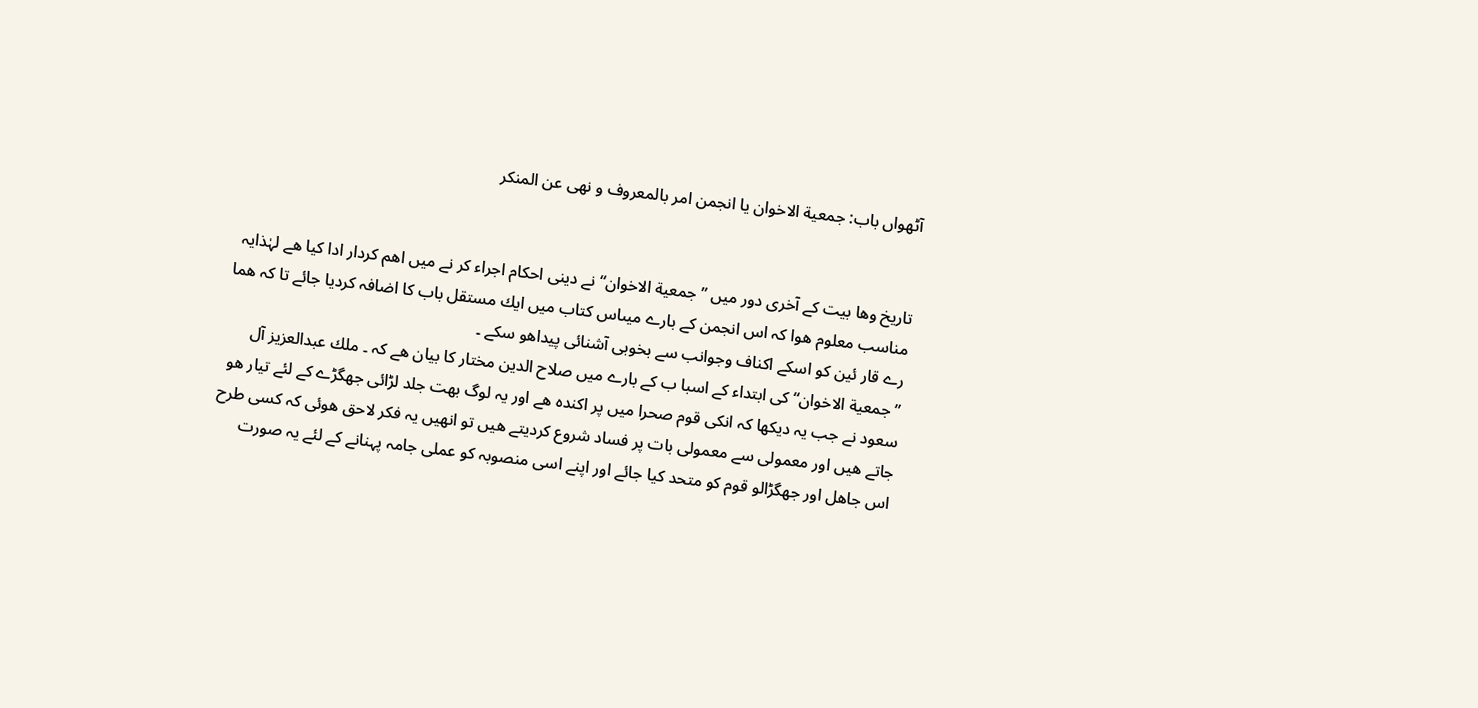آٹھواں باب: جمعیة الاخوان یا انجمن امر بالمعروف و نھی عن المنكر


تاریخ وھا بیت كے آخری دور میں ”جمعیة الاخوان“نے دینی احكام اجراء كر نے میں اھم كردار ادا كیا ھے لہٰذایہ مناسب معلوم هوا كہ اس انجمن كے بارے میںاس كتاب میں ایك مستقل باب كا اضافہ كردیا جائے تا كہ ھما رے قار ئین كو اسكے اكناف وجوانب سے بخوبی آشنائی پیداهو سكے ۔
”جمعیة الاخوان“ كی ابتداء كے اسبا ب كے بارے میں صلاح الدین مختار كا بیان ھے كہ ۔ ملك عبدالعزیز آل سعود نے جب یہ دیكھا كہ انكی قوم صحرا میں پر اكندہ ھے اور یہ لوگ بھت جلد لڑائی جھگڑے كے لئے تیار هو جاتے ھیں اور معمولی سے معمولی بات پر فساد شروع كردیتے ھیں تو انھیں یہ فكر لاحق هوئی كہ كسی طرح اس جاھل اور جھگڑالو قوم كو متحد كیا جائے اور اپنے اسی منصوبہ كو عملی جامہ پہنانے كے لئے یہ صورت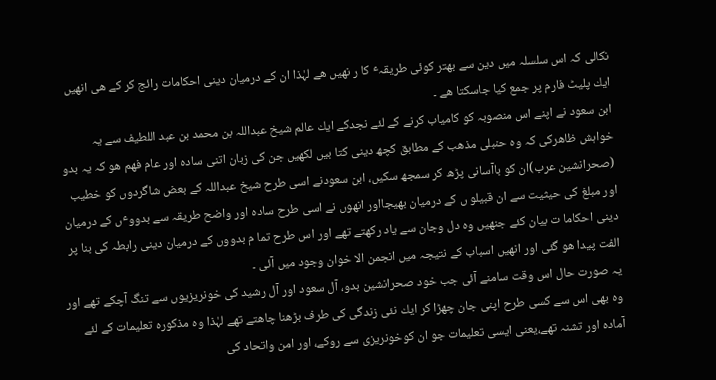نكالی كہ اس سلسلہ میں دین سے بھتر كوئی طریقہٴ كا ر نھیں ھے لہٰذا ان كے درمیان دینی احكامات رائج كر كے ھی انھیں ایك پلیٹ فارم پر جمع كیا جاسكتا ھے ۔
ابن سعود نے اپنے اس منصوبہ كو كامیاب كرنے كے لئے نجدكے ایك عالم شیخ عبداللہ بن محمد بن عبد اللطیف سے یہ خواہش ظاھركی كہ وہ حنبلی مذھب كے مطابق كچھ دینی كتا بیں لكھیں جن كی زبان اتنی سادہ اور عام فھم هو كہ یہ بدو (صحرانشین عرب)ان كو باآسانی پڑھ كر سمجھ سكیں، ابن سعودنے اسی طرح شیخ عبداللہ كے بعض شاگردوں كو خطیب اور مبلغ كی حیثیت سے ان قبیلو ں كے درمیان بھیجااور انھوں نے اسی طرح سادہ اور واضح طریقہ سے بدووٴں كے درمیان دینی احكاما ت بیان كئے جنھیں وہ دل وجان سے یاد ركھتے تھے اور اس طرح تما م بدووں كے درمیان دینی رابطہ كی بنا پر الفت پیدا هو گئی اور انھیں اسباب كے نتیجہ میں انجمن الا خوان وجود میں آئی ۔
یہ صورت حال اس وقت سامنے آئی جب خود صحرانشین بدو، آل سعود اور آل رشید كی خونریزیوں سے تنگ آچكے تھے اور وہ بھی اس سے كسی طرح اپنی جان چھڑا كر ایك نئی زندگی كی طرف بڑھنا چاھتے تھے لہٰذا وہ مذكورہ تعلیمات كے لئے آمادہ اور تشنہ تھے،یعنی ایسی تعلیمات جو ان كوخونریزی سے روكے، اور امن واتحاد كی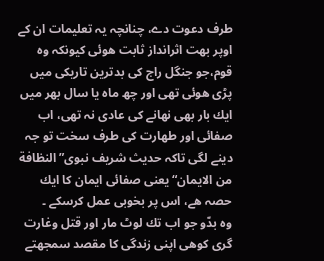طرف دعوت دے، چنانچہ یہ تعلیمات ان كے اوپر بھت اثرانداز ثابت هوئی كیونكہ وہ قوم،جو جنگل راج كی بدترین تاریكی میں پڑی هوئی تھی اور چھ ماہ یا سال بھر میں ایك بار بھی نھانے كی عادی نہ تھی، اب صفائی اور طھارت كی طرف سخت تو جہ دینے لگی تاكہ حدیث شریف نبوی” النظافة من الایمان“ یعنی صفائی ایمان كا ایك حصہ ھے، اس پر بخوبی عمل كرسكے ۔
وہ بدّو جو اب تك لوٹ مار اور قتل وغارت گری كوھی اپنی زندگی كا مقصد سمجھتے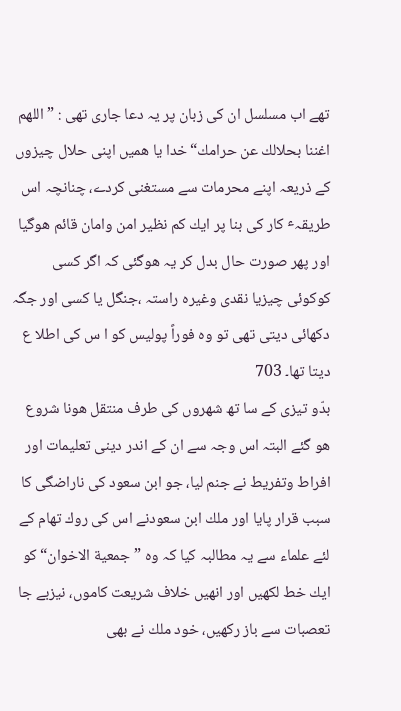تھے اب مسلسل ان كی زبان پر یہ دعا جاری تھی : ” اللھم اغننا بحلالك عن حرامك“خدا یا ھمیں اپنی حلال چیزوں كے ذریعہ اپنے محرمات سے مستغنی كردے، چنانچہ اس طریقہٴ كار كی بنا پر ایك كم نظیر امن وامان قائم هوگیا اور پھر صورت حال بدل كر یہ هوگئی كہ اگر كسی كوكوئی چیزیا نقدی وغیرہ راستہ ،جنگل یا كسی اور جگہ دكھائی دیتی تھی تو وہ فوراً پولیس كو ا س كی اطلا ع دیتا تھا۔ 703
بدّو تیزی كے سا تھ شھروں كی طرف منتقل هونا شروع هو گئے البتہ اس وجہ سے ان كے اندر دینی تعلیمات اور افراط وتفریط نے جنم لیا، جو ابن سعود كی ناراضگی كا سبب قرار پایا اور ملك ابن سعودنے اس كی روك تھام كے لئے علماء سے یہ مطالبہ كیا كہ وہ ”جمعیة الاخوان“كو ایك خط لكھیں اور انھیں خلاف شریعت كاموں، نیزبے جا تعصبات سے باز ركھیں، خود ملك نے بھی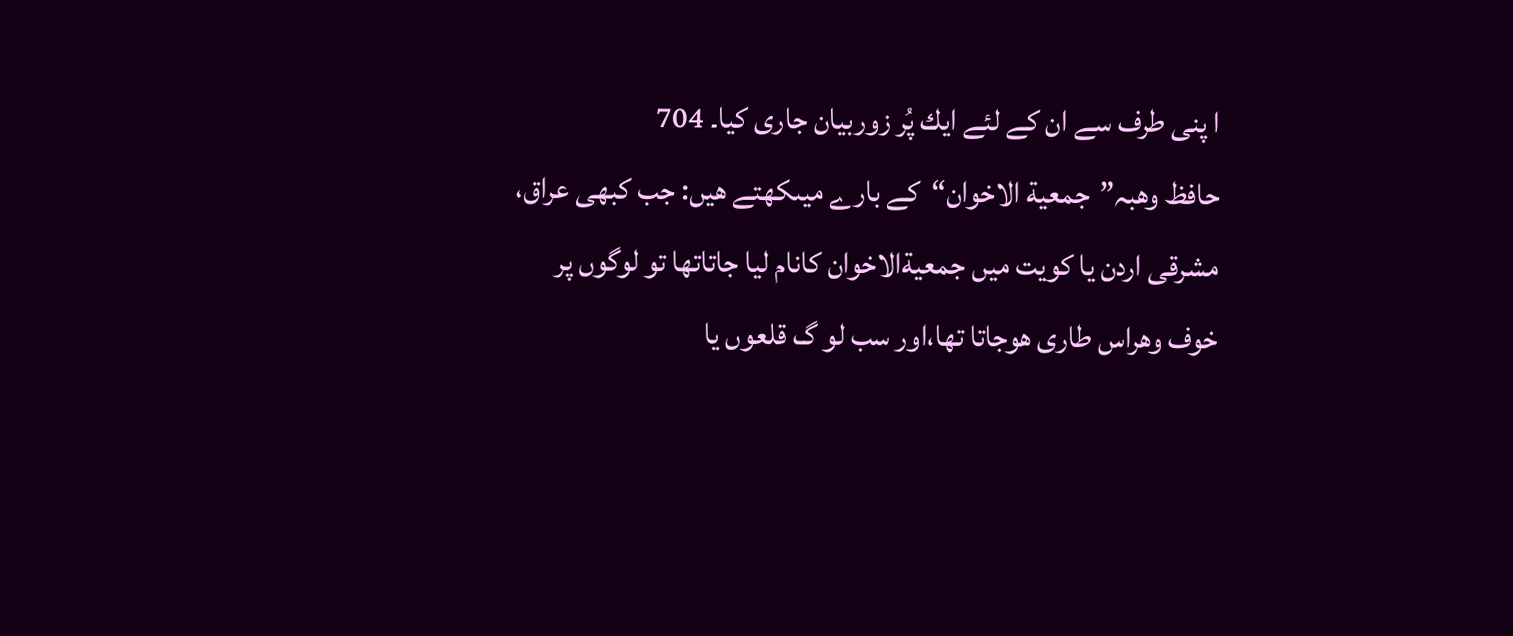ا پنی طرف سے ان كے لئے ایك پُر زوربیان جاری كیا۔ 704
حافظ وھبہ”جمعیة الاخوان“كے بارے میںكھتے ھیں: جب كبھی عراق، مشرقی اردن یا كویت میں جمعیةالاخوان كانام لیا جاتاتھا تو لوگوں پر خوف وھراس طاری هوجاتا تھا،اور سب لو گ قلعوں یا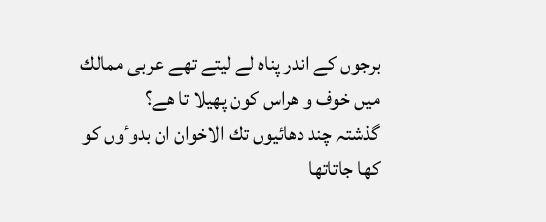برجوں كے اندر پناہ لے لیتے تھے عربی ممالك میں خوف و ھراس كون پھیلا تا ھے؟
گذشتہ چند دھائیوں تك الاخوان ان بدوٴوں كو كھا جاتاتھا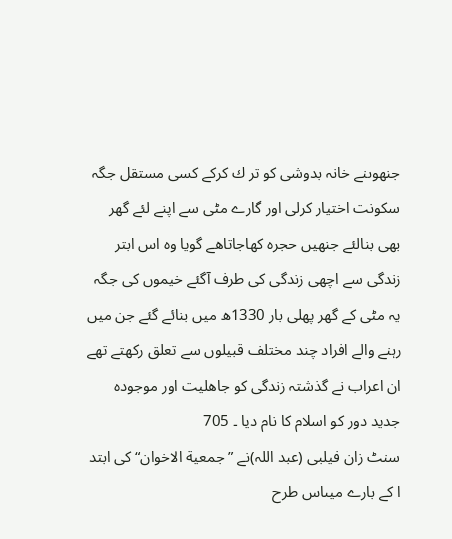جنھوںنے خانہ بدوشی كو تر ك كركے كسی مستقل جگہ سكونت اختیار كرلی اور گارے مٹی سے اپنے لئے گھر بھی بنالئے جنھیں حجرہ كھاجاتاھے گویا وہ اس ابتر زندگی سے اچھی زندگی كی طرف آگئے خیموں كی جگہ یہ مٹی كے گھر پھلی بار 1330ھ میں بنائے گئے جن میں رہنے والے افراد چند مختلف قبیلوں سے تعلق ركھتے تھے ان اعراب نے گذشتہ زندگی كو جاھلیت اور موجودہ جدید دور كو اسلام كا نام دیا ۔ 705
سنٹ زان فیلبی (عبد اللہ)نے ”جمعیة الاخوان“ كی ابتد ا كے بارے میںاس طرح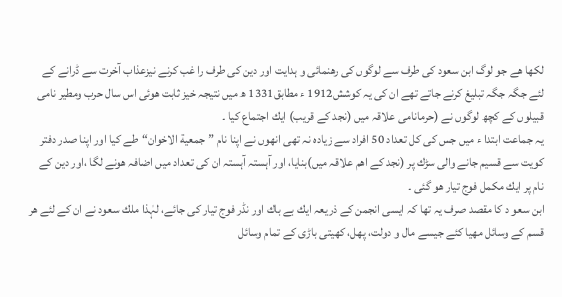لكھا ھے جو لوگ ابن سعود كی طرف سے لوگوں كی رھنمائی و ہدایت اور دین كی طرف را غب كرنے نیزعذاب آخرت سے ڈرانے كے لئے جگہ جگہ تبلیغ كرنے جاتے تھے ان كی یہ كوشش1912 ء مطابق1331 ھ میں نتیجہ خیز ثابت هوئی اس سال حرب ومطیر نامی قبیلوں كے كچھ لوگوں نے (حرمانامی علاقہ میں (نجد كے قریب) ایك اجتماع كیا ۔
یہ جماعت ابتدا ء میں جس كی كل تعداد 50 افراد سے زیادہ نہ تھی انھوں نے اپنا نام ”جمعیة الاخوان“طے كیا اور اپنا صدر دفتر كویت سے قسیم جانے والی سڑك پر (نجد كے اھم علاقہ میں)بنایا، اور آہستہ آہستہ ان كی تعداد میں اضافہ هونے لگا ،اور دین كے نام پر ایك مكمل فوج تیار هو گئی ۔
ابن سعو د كا مقصد صرف یہ تھا كہ ایسی انجمن كے ذریعہ ایك بے باك اور نڈر فوج تیار كی جائے، لہٰذا ملك سعود نے ان كے لئے ھر قسم كے وسائل مھیا كئے جیسے مال و دولت، پھل، كھیتی باڑی كے تمام وسائل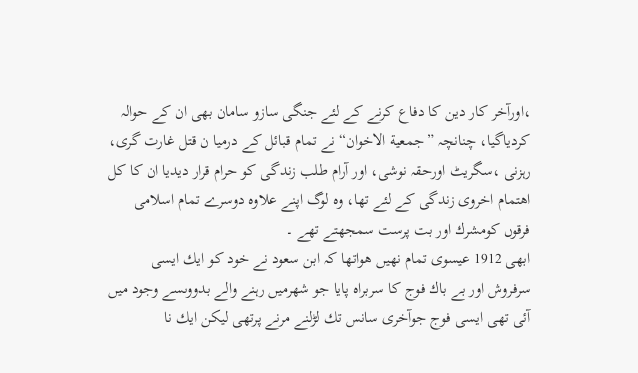،اورآخر كار دین كا دفاع كرنے كے لئے جنگی سازو سامان بھی ان كے حوالہ كردیاگیا، چنانچہ ”جمعیة الاخوان“ نے تمام قبائل كے درمیا ن قتل غارت گری، رہزنی ،سگریٹ اورحقہ نوشی، اور آرام طلب زندگی كو حرام قرار دیدیا ان كا كل اھتمام اخروی زندگی كے لئے تھا، وہ لوگ اپنے علاوہ دوسرے تمام اسلامی فرقوں كومشرك اور بت پرست سمجھتے تھے ۔
ابھی 1912 عیسوی تمام نھیں هواتھا كہ ابن سعود نے خود كو ایك ایسی سرفروش اور بے باك فوج كا سربراہ پایا جو شھرمیں رہنے والے بدووںسے وجود میں آئی تھی ایسی فوج جوآخری سانس تك لڑلنے مرنے پرتھی لیكن ایك نا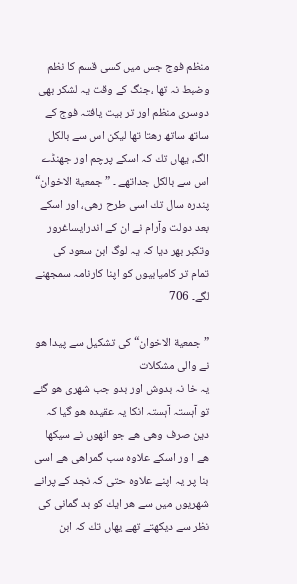منظم فوج جس میں كسی قسم كا نظم وضبط نہ تھا ،جنگ كے وقت یہ لشكر بھی دوسری منظم اور تر بیت یافتہ فوج كے ساتھ ساتھ رھتا تھا لیكن اس سے بالكل الگ، یھاں تك كہ اسكے پرچم اور جھنڈے اس سے بالكل جداتھے ۔ ”جمعیة الاخوان“ پندرہ سال تك اسی طرح رھی، اور اسكے بعد دولت وآرام نے ان كے اندرایساغرور وتكبر بھر دیا كہ یہ لوگ ابن سعود كی تمام تر كامیابیوں كو اپنا كارنامہ سمجھنے لگے۔ 706

”جمعیة الاخوان“ كی تشكیل سے پیدا هو نے والی مشكلات
یہ خا نہ بدوش اور بدو جب شھری هو گئے تو آہستہ آہستہ انكا یہ عقیدہ هو گیا كہ دین صرف وھی ھے جو انھوں نے سیكھا ھے ا ور اسكے علاوہ سب گمراھی ھے اسی بنا پر یہ اپنے علاوہ حتی كہ نجد كے پرانے شھریوں میں سے ھر ایك كو بد گمانی كی نظر سے دیكھتے تھے یھاں تك كہ ابن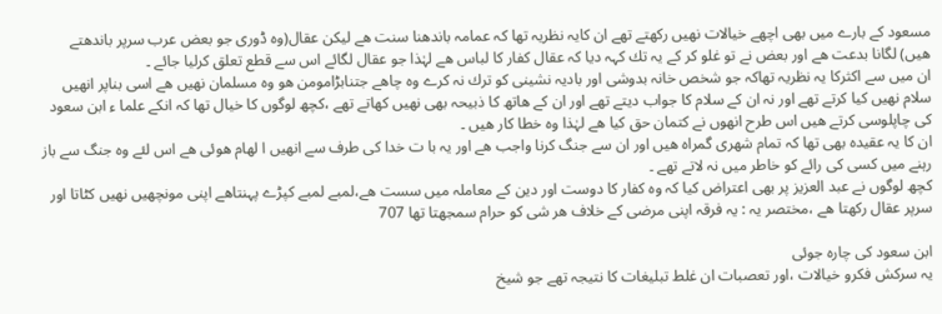مسعود كے بارے میں بھی اچھے خیالات نھیں ركھتے تھے ان كایہ نظریہ تھا كہ عمامہ باندھنا سنت ھے لیكن عقال(وہ ڈوری جو بعض عرب سرپر باندھتے ھیں) لگانا بدعت ھے اور بعض نے تو غلو كر كے یہ تك كہہ دیا كہ عقال كفار كا لباس ھے لہٰذا جو عقال لگائے اس سے قطع تعلق كرلیا جائے ۔
ان میں سے اكثركا یہ نظریہ تھاكہ جو شخص خانہ بدوشی اور بادیہ نشینی كو ترك نہ كرے وہ چاھے جتنابڑامومن هو وہ مسلمان نھیں ھے اسی بناپر انھیں سلام نھیں كیا كرتے تھے اور نہ ان كے سلام كا جواب دیتے تھے اور ان كے ھاتھ كا ذبیحہ بھی نھیں كھاتے تھے ،كچھ لوگوں كا خیال تھا كہ انكے علما ء ابن سعود كی چاپلوسی كرتے ھیں اس طرح انھوں نے كتمان حق كیا ھے لہٰذا وہ خطا كار ھیں ۔
ان كا یہ عقیدہ بھی تھا كہ تمام شھری گمراہ ھیں اور ان سے جنگ كرنا واجب ھے اور یہ با ت خدا كی طرف سے انھیں ا لھام هوئی ھے اس لئے وہ جنگ سے باز رہنے میں كسی كی رائے كو خاطر میں نہ لاتے تھے ۔
كچھ لوگوں نے عبد العزیز پر بھی اعتراض كیا كہ وہ كفار كا دوست اور دین كے معاملہ میں سست ھے،لمبے لمبے كپڑے پہنتاھے اپنی مونچھیں نھیں كٹاتا اور سرپر عقال ركھتا ھے ،مختصر یہ : یہ فرقہ اپنی مرضی كے خلاف ھر شی كو حرام سمجھتا تھا 707

ابن سعود كی چارہ جوئی
یہ سركش فكرو خیالات ،اور تعصبات ان غلط تبلیغات كا نتیجہ تھے جو شیخ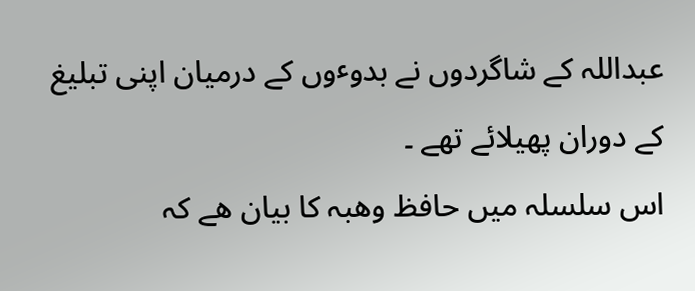عبداللہ كے شاگردوں نے بدوٴوں كے درمیان اپنی تبلیغ كے دوران پھیلائے تھے ۔
اس سلسلہ میں حافظ وھبہ كا بیان ھے كہ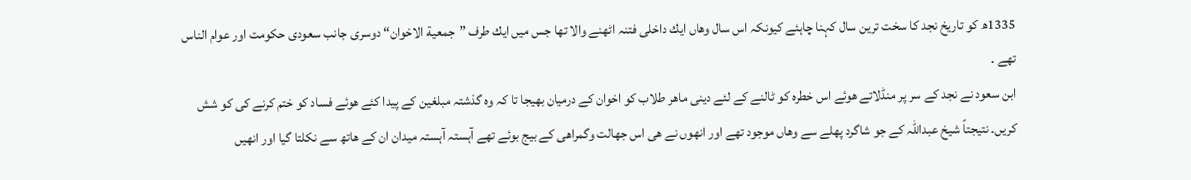1335ھ كو تاریخ نجد كا سخت ترین سال كہنا چاہئے كیونكہ اس سال وھاں ایك داخلی فتنہ اٹھنے والا تھا جس میں ایك طرف ”جمعیة الاخوان“ دوسری جانب سعودی حكومت اور عوام الناس تھے ۔
ابن سعود نے نجد كے سر پر منڈلاتے هوئے اس خطرہ كو ٹالنے كے لئے دینی ماھر طلاب كو اخوان كے درمیان بھیجا تا كہ وہ گذشتہ مبلغین كے پیدا كئے هوئے فساد كو ختم كرنے كی كو شش كریں۔ نتیجتاً شیخ عبداللہ كے جو شاگرد پھلے سے وھاں موجود تھے اور انھوں نے ھی اس جھالت وگمراھی كے بیج بوئے تھے آہستہ آہستہ میدان ان كے ھاتھ سے نكلتا گیا اور انھیں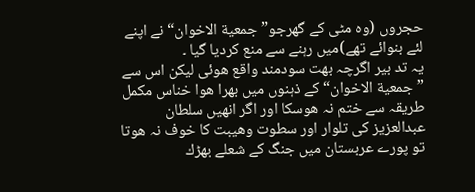حجروں (وہ مٹی كے گھرجو”جمعیة الاخوان“ نے اپنے لئے بنوائے تھے)میں رہنے سے منع كردیا گیا ۔
یہ تد بیر اگرچہ بھت سودمند واقع هوئی لیكن اس سے ”جمعیة الاخوان“ كے ذہنوں میں بھرا هوا خناس مكمل طریقہ سے ختم نہ هوسكا اور اگر انھیں سلطان عبدالعزیز كی تلوار اور سطوت وھیبت كا خوف نہ هوتا تو پورے عربستان میں جنگ كے شعلے بھڑك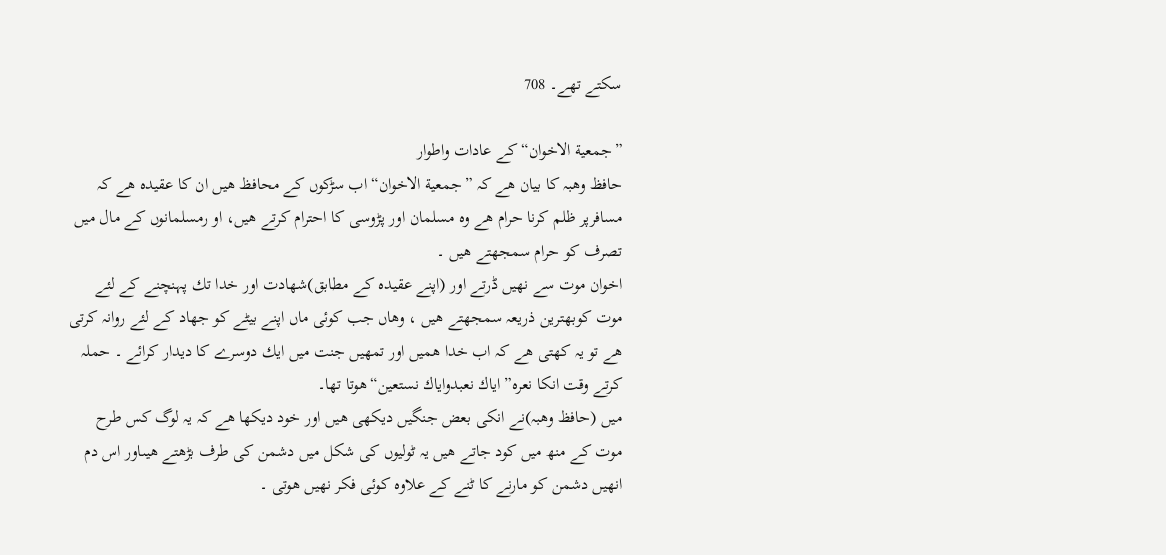سكتے تھے۔ 708

”جمعیة الاخوان“ كے عادات واطوار
حافظ وھبہ كا بیان ھے كہ ”جمعیة الاخوان“ اب سڑكوں كے محافظ ھیں ان كا عقیدہ ھے كہ مسافرپر ظلم كرنا حرام ھے وہ مسلمان اور پڑوسی كا احترام كرتے ھیں، او رمسلمانوں كے مال میں تصرف كو حرام سمجھتے ھیں ۔
اخوان موت سے نھیں ڈرتے اور (اپنے عقیدہ كے مطابق)شھادت اور خدا تك پہنچنے كے لئے موت كوبھترین ذریعہ سمجھتے ھیں ، وھاں جب كوئی ماں اپنے بیٹے كو جھاد كے لئے روانہ كرتی ھے تو یہ كھتی ھے كہ اب خدا ھمیں اور تمھیں جنت میں ایك دوسرے كا دیدار كرائے ۔ حملہ كرتے وقت انكا نعرہ” ایاك نعبدوایاك نستعین“هوتا تھا۔
میں (حافظ وھبہ)نے انكی بعض جنگیں دیكھی ھیں اور خود دیكھا ھے كہ یہ لوگ كس طرح موت كے منھ میں كود جاتے ھیں یہ ٹولیوں كی شكل میں دشمن كی طرف بڑھتے ھیںاور اس دم انھیں دشمن كو مارنے كا ٹنے كے علاوہ كوئی فكر نھیں هوتی ۔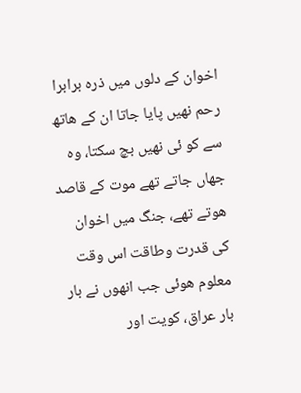اخوان كے دلوں میں ذرہ برابرا رحم نھیں پایا جاتا ان كے ھاتھ سے كو ئی نھیں بچ سكتا، وہ جھاں جاتے تھے موت كے قاصد هوتے تھے، جنگ میں اخوان كی قدرت وطاقت اس وقت معلوم هوئی جب انھوں نے بار بار عراق، كویت اور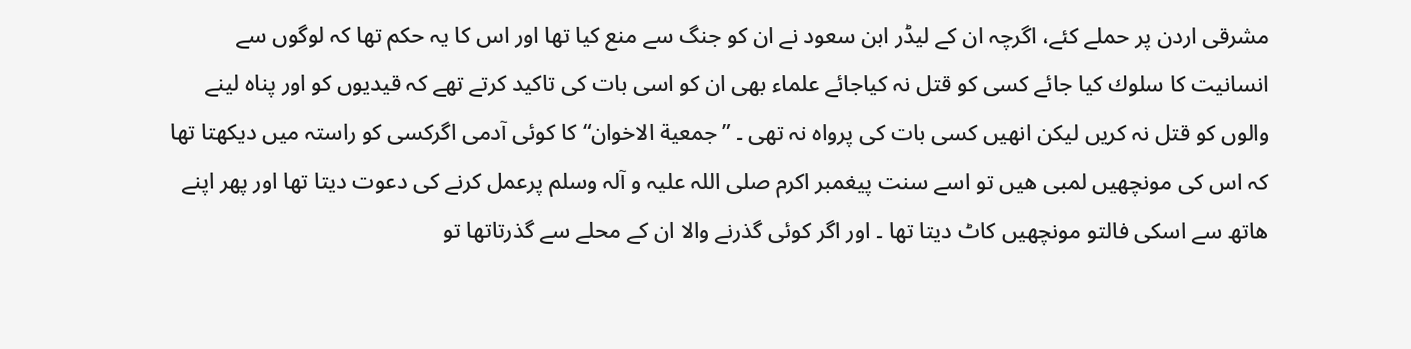مشرقی اردن پر حملے كئے، اگرچہ ان كے لیڈر ابن سعود نے ان كو جنگ سے منع كیا تھا اور اس كا یہ حكم تھا كہ لوگوں سے انسانیت كا سلوك كیا جائے كسی كو قتل نہ كیاجائے علماء بھی ان كو اسی بات كی تاكید كرتے تھے كہ قیدیوں كو اور پناہ لینے والوں كو قتل نہ كریں لیكن انھیں كسی بات كی پرواہ نہ تھی ۔ ”جمعیة الاخوان“ كا كوئی آدمی اگركسی كو راستہ میں دیكھتا تھا كہ اس كی مونچھیں لمبی ھیں تو اسے سنت پیغمبر اكرم صلی اللہ علیہ و آلہ وسلم پرعمل كرنے كی دعوت دیتا تھا اور پھر اپنے ھاتھ سے اسكی فالتو مونچھیں كاٹ دیتا تھا ۔ اور اگر كوئی گذرنے والا ان كے محلے سے گذرتاتھا تو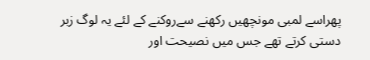پھراسے لمبی مونچھیں ركھنے سےروكنے كے لئے یہ لوگ زبر دستی كرتے تھے جس میں نصیحت اور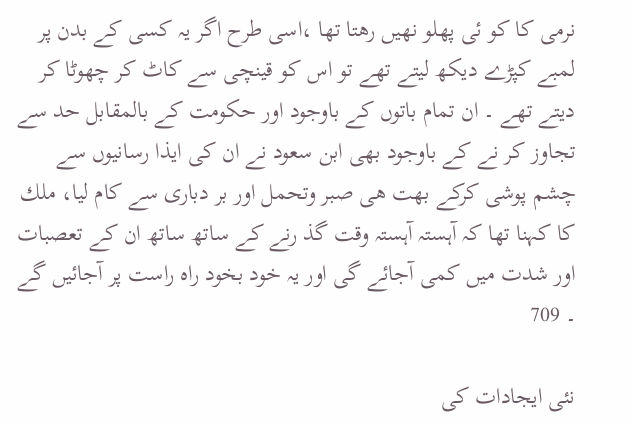نرمی كا كو ئی پھلو نھیں رھتا تھا ،اسی طرح اگر یہ كسی كے بدن پر لمبے كپڑے دیكھ لیتے تھے تو اس كو قینچی سے كاٹ كر چھوٹا كر دیتے تھے ۔ ان تمام باتوں كے باوجود اور حكومت كے بالمقابل حد سے تجاوز كر نے كے باوجود بھی ابن سعود نے ان كی ایذا رسانیوں سے چشم پوشی كركے بھت ھی صبر وتحمل اور بر دباری سے كام لیا، ملك كا كہنا تھا كہ آہستہ آہستہ وقت گذ رنے كے ساتھ ساتھ ان كے تعصبات اور شدت میں كمی آجائے گی اور یہ خود بخود راہ راست پر آجائیں گے ۔ 709

نئی ایجادات كی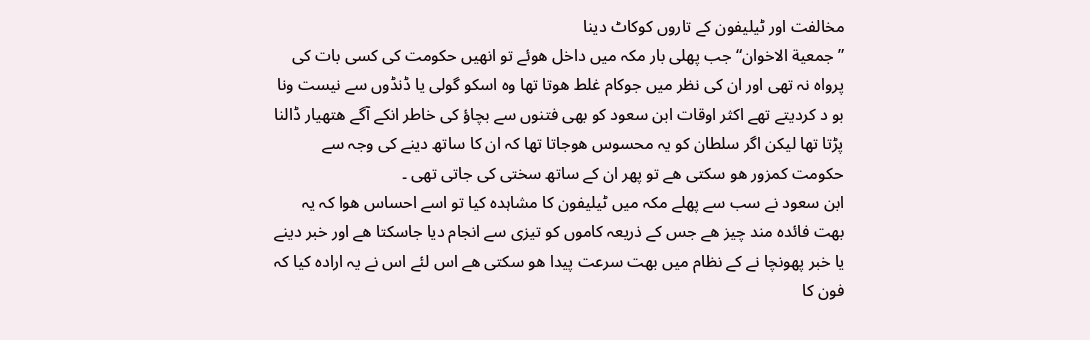مخالفت اور ٹیلیفون كے تاروں كوكاٹ دینا
”جمعیة الاخوان“ جب پھلی بار مكہ میں داخل هوئے تو انھیں حكومت كی كسی بات كی پرواہ نہ تھی اور ان كی نظر میں جوكام غلط هوتا تھا وہ اسكو گولی یا ڈنڈوں سے نیست ونا بو د كردیتے تھے اكثر اوقات ابن سعود كو بھی فتنوں سے بچاؤ كی خاطر انكے آگے ھتھیار ڈالنا پڑتا تھا لیكن اگر سلطان كو یہ محسوس هوجاتا تھا كہ ان كا ساتھ دینے كی وجہ سے حكومت كمزور هو سكتی ھے تو پھر ان كے ساتھ سختی كی جاتی تھی ۔
ابن سعود نے سب سے پھلے مكہ میں ٹیلیفون كا مشاہدہ كیا تو اسے احساس هوا كہ یہ بھت فائدہ مند چیز ھے جس كے ذریعہ كاموں كو تیزی سے انجام دیا جاسكتا ھے اور خبر دینے یا خبر پهونچا نے كے نظام میں بھت سرعت پیدا هو سكتی ھے اس لئے اس نے یہ ارادہ كیا كہ فون كا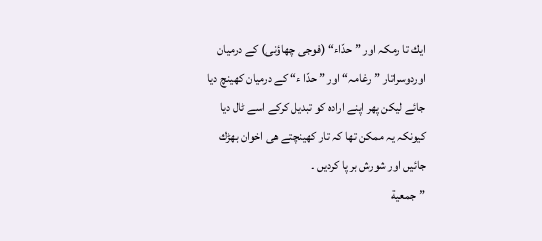ایك تا رمكہ اور ”حدّاء“ (فوجی چھاؤنی) كے درمیان اوردوسراتار ”رغامہ“ اور ” حدّا ء“ كے درمیان كھینچ دیا جائے لیكن پھر اپنے ارادہ كو تبدیل كركے اسے ٹال دیا كیونكہ یہ ممكن تھا كہ تار كھینچتے ھی اخوان بھڑك جائیں اور شورش بر پا كردیں ۔
”جمعیة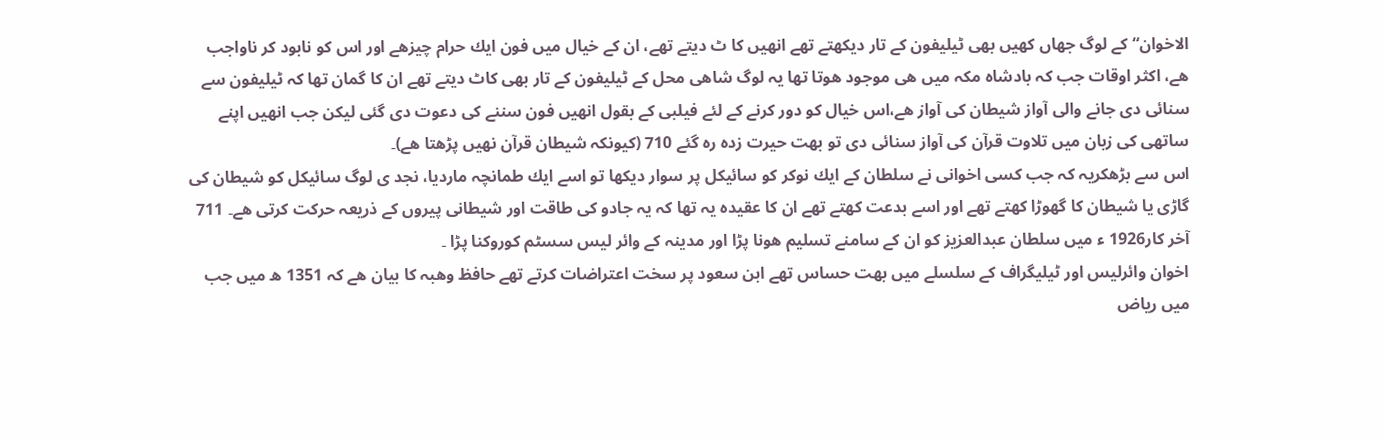الاخوان“كے لوگ جھاں كھیں بھی ٹیلیفون كے تار دیكھتے تھے انھیں كا ٹ دیتے تھے، ان كے خیال میں فون ایك حرام چیزھے اور اس كو نابود كر ناواجب ھے، اكثر اوقات جب كہ بادشاہ مكہ میں ھی موجود هوتا تھا یہ لوگ شاھی محل كے ٹیلیفون كے تار بھی كاٹ دیتے تھے ان كا گمان تھا كہ ٹیلیفون سے سنائی دی جانے والی آواز شیطان كی آواز ھے،اس خیال كو دور كرنے كے لئے فیلبی كے بقول انھیں فون سننے كی دعوت دی گئی لیكن جب انھیں اپنے ساتھی كی زبان میں تلاوت قرآن كی آواز سنائی دی تو بھت حیرت زدہ رہ گئے 710 (كیونكہ شیطان قرآن نھیں پڑھتا ھے)۔
اس سے بڑھكریہ كہ جب كسی اخوانی نے سلطان كے ایك نوكر كو سائیكل پر سوار دیكھا تو اسے ایك طمانچہ ماردیا، نجد ی لوگ سائیكل كو شیطان كی گاڑی یا شیطان كا گھوڑا كھتے تھے اور اسے بدعت كھتے تھے ان كا عقیدہ یہ تھا كہ یہ جادو كی طاقت اور شیطانی پیروں كے ذریعہ حركت كرتی ھے۔ 711
آخر كار1926 ء میں سلطان عبدالعزیز كو ان كے سامنے تسلیم هونا پڑا اور مدینہ كے وائر لیس سسٹم كوروكنا پڑا ۔
اخوان وائرلیس اور ٹیلیگراف كے سلسلے میں بھت حساس تھے ابن سعود پر سخت اعتراضات كرتے تھے حافظ وھبہ كا بیان ھے كہ 1351 ھ میں جب میں ریاض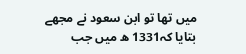میں تھا تو ابن سعود نے مجھے بتایا كہ1331 ھ میں جب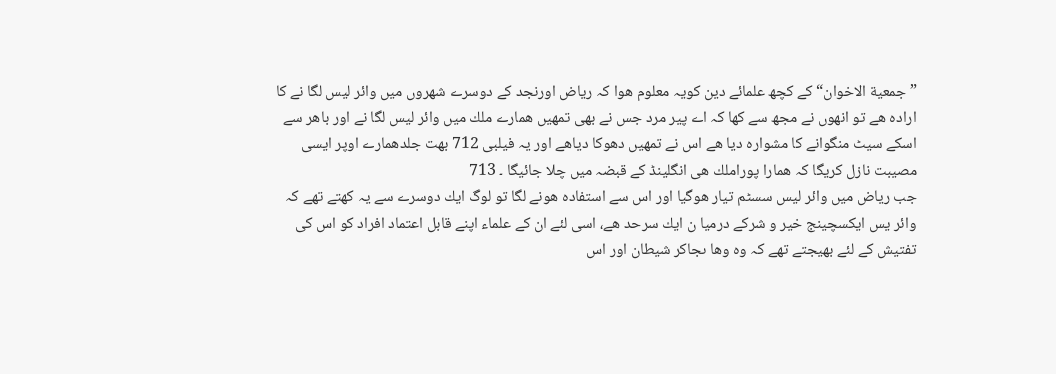”جمعیة الاخوان“ كے كچھ علمائے دین كویہ معلوم هوا كہ ریاض اورنجد كے دوسرے شھروں میں وائر لیس لگا نے كا ارادہ ھے تو انھوں نے مجھ سے كھا كہ اے پیر مرد جس نے بھی تمھیں ھمارے ملك میں وائر لیس لگا نے اور باھر سے اسكے سیٹ منگوانے كا مشوارہ دیا ھے اس نے تمھیں دھوكا دیاھے اور یہ فیلبی 712 بھت جلدھمارے اوپر ایسی مصیبت نازل كریگا كہ ھمارا پوراملك ھی انگلینڈ كے قبضہ میں چلا جائیگا ۔ 713
جب ریاض میں وائر لیس سسٹم تیار هوگیا اور اس سے استفادہ هونے لگا تو لوگ ایك دوسرے سے یہ كھتے تھے كہ وائر یس ایكسچینج خیر و شركے درمیا ن ایك سرحد ھے، اسی لئے ان كے علماء اپنے قابل اعتماد افراد كو اس كی تفتیش كے لئے بھیجتے تھے كہ وہ وھا ںجاكر شیطان اور اس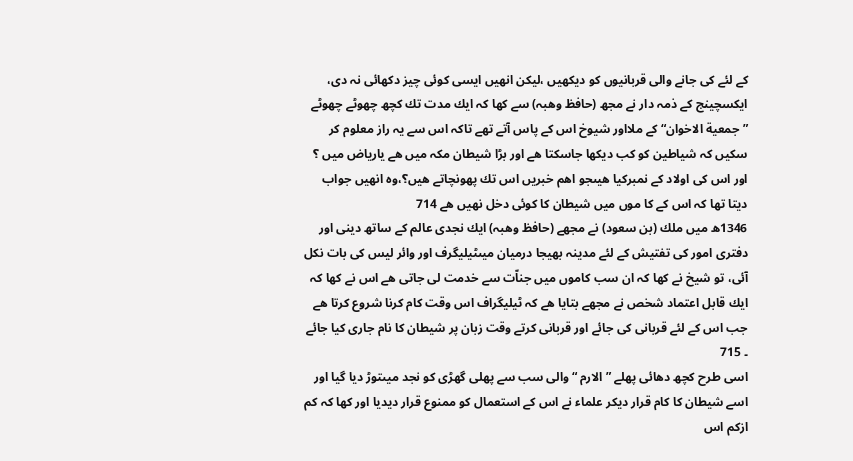كے لئے كی جانے والی قربانیوں كو دیكھیں ،لیكن انھیں ایسی كوئی چیز دكھائی نہ دی، ایكسچینج كے ذمہ دار نے مجھ (حافظ وھبہ) سے كھا كہ ایك مدت تك كچھ چھوٹے چھوٹے ”جمعیة الاخوان“ كے ملااور شیوخ اس كے پاس آتے تھے تاكہ اس سے یہ راز معلوم كر سكیں كہ شیاطین كو كب دیكھا جاسكتا ھے اور بڑا شیطان مكہ میں ھے یاریاض میں ؟
اور اس كی اولاد كے نمبركیا ھیںجو اھم خبریں اس تك پهونچاتے ھیں؟،وہ انھیں جواب دیتا تھا كہ اس كے كا موں میں شیطان كا كوئی دخل نھیں ھے 714
1346ھ میں ملك (بن سعود) نے مجھے (حافظ وھبہ) ایك نجدی عالم كے ساتھ دینی اور دفتری امور كی تفتیش كے لئے مدینہ بھیجا درمیان میںٹیلیگرف اور وائر لیس كی بات نكل آئی، تو شیخ نے كھا كہ ان سب كاموں میں جناّت سے خدمت لی جاتی ھے اس نے كھا كہ ایك قابل اعتماد شخص نے مجھے بتایا ھے كہ ٹیلیگراف اس وقت كام كرنا شروع كرتا ھے جب اس كے لئے قربانی كی جائے اور قربانی كرتے وقت زبان پر شیطان كا نام جاری كیا جائے ۔ 715
اسی طرح كچھ دھائی پھلے ”الارم “والی سب سے پھلی گھڑی كو نجد میںتوڑ دیا گیا اور اسے شیطان كا كام قرار دیكر علماء نے اس كے استعمال كو ممنوع قرار دیدیا اور كھا كہ كم ازكم اس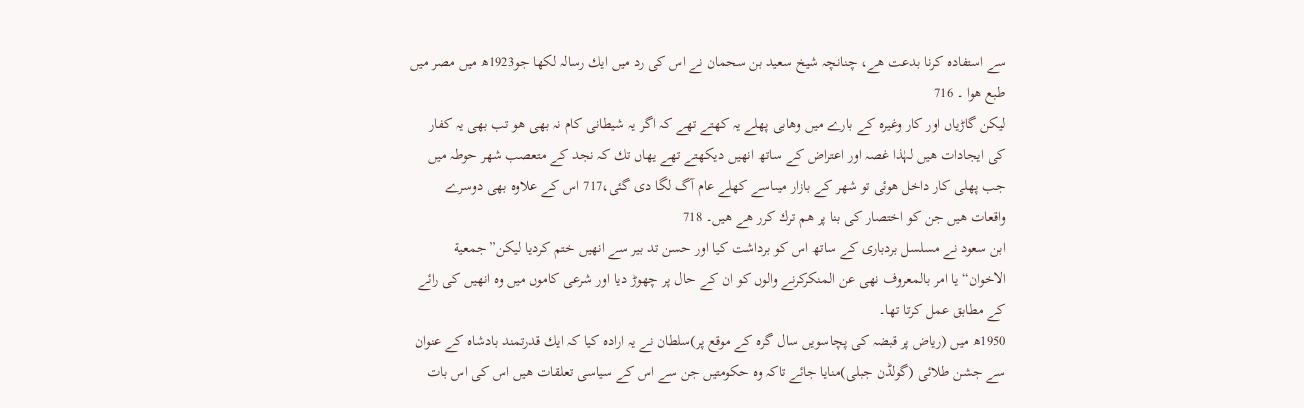سے استفادہ كرنا بدعت ھے، چنانچہ شیخ سعید بن سحمان نے اس كی رد میں ایك رسالہ لكھا جو1923ھ میں مصر میں طبع هوا ۔ 716
لیكن گاڑیاں اور كار وغیرہ كے بارے میں وھابی پھلے یہ كھتے تھے كہ اگر یہ شیطانی كام نہ بھی هو تب بھی یہ كفار كی ایجادات ھیں لہٰذا غصہ اور اعتراض كے ساتھ انھیں دیكھتے تھے یھاں تك كہ نجد كے متعصب شھر حوطہ میں جب پھلی كار داخل هوئی تو شھر كے بازار میںاسے كھلے عام آگ لگا دی گئی،717 اس كے علاوہ بھی دوسرے واقعات ھیں جن كو اختصار كی بنا پر ھم ترك كرر ھے ھیں۔ 718
ابن سعود نے مسلسل بردباری كے ساتھ اس كو برداشت كیا اور حسن تد بیر سے انھیں ختم كردیا لیكن”جمعیة الاخوان“یا امر بالمعروف نھی عن المنكركرنے والوں كو ان كے حال پر چھوڑ دیا اور شرعی كاموں میں وہ انھیں كی رائے كے مطابق عمل كرتا تھا۔
1950ھ میں (ریاض پر قبضہ كی پچاسویں سال گرہ كے موقع پر)سلطان نے یہ ارادہ كیا كہ ایك قدرتمند بادشاہ كے عنوان سے جشن طلائی (گولڈن جبلی)منایا جائے تاكہ وہ حكومتیں جن سے اس كے سیاسی تعلقات ھیں اس كی اس بات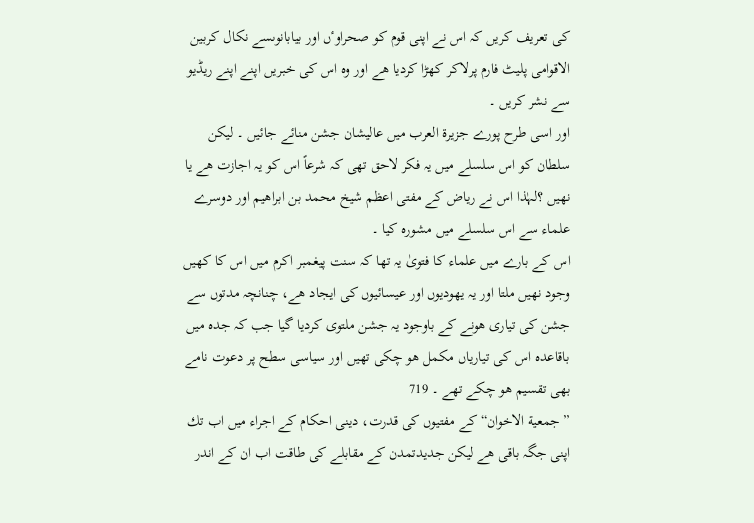كی تعریف كریں كہ اس نے اپنی قوم كو صحراوٴں اور بیابانوںسے نكال كربین الاقوامی پلیٹ فارم پرلاكر كھڑا كردیا ھے اور وہ اس كی خبریں اپنے اپنے ریڈیو سے نشر كریں ۔
اور اسی طرح پورے جزیرة العرب میں عالیشان جشن منائے جائیں ۔ لیكن سلطان كو اس سلسلے میں یہ فكر لاحق تھی كہ شرعاً اس كو یہ اجازت ھے یا نھیں ؟لہٰذا اس نے ریاض كے مفتی اعظم شیخ محمد بن ابراھیم اور دوسرے علماء سے اس سلسلے میں مشورہ كیا ۔
اس كے بارے میں علماء كا فتویٰ یہ تھا كہ سنت پیغمبر اكرم میں اس كا كھیں وجود نھیں ملتا اور یہ یهودیوں اور عیسائیوں كی ایجاد ھے، چنانچہ مدتوں سے جشن كی تیاری هونے كے باوجود یہ جشن ملتوی كردیا گیا جب كہ جدہ میں باقاعدہ اس كی تیاریاں مكمل هو چكی تھیں اور سیاسی سطح پر دعوت نامے بھی تقسیم هو چكے تھے ۔ 719
”جمعیة الاخوان“ كے مفتیوں كی قدرت، دینی احكام كے اجراء میں اب تك اپنی جگہ باقی ھے لیكن جدیدتمدن كے مقابلے كی طاقت اب ان كے اندر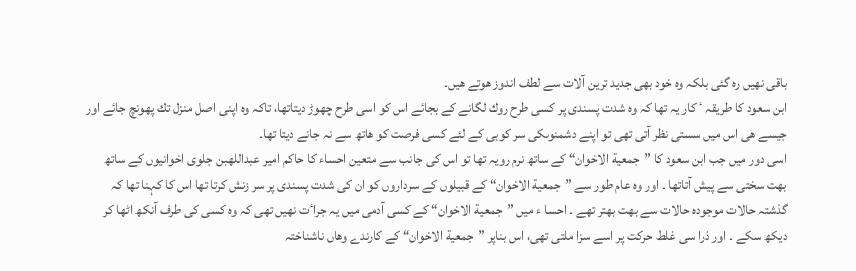باقی نھیں رہ گئی بلكہ وہ خود بھی جدید ترین آلات سے لطف اندوز هوتے ھیں۔
ابن سعود كا طریقہ ٴ كار یہ تھا كہ وہ شدت پسندی پر كسی طرح روك لگانے كے بجائے اس كو اسی طرح چھوڑ دیتاتھا، تاكہ وہ اپنی اصل منزل تك پهونچ جائے اور جیسے ھی اس میں سستی نظر آتی تھی تو اپنے دشمنوںكی سر كوبی كے لئے كسی فرصت كو ھاتھ سے نہ جانے دیتا تھا۔
اسی دور میں جب ابن سعود كا ”جمعیة الاخوان“ كے ساتھ نرم رویہ تھا تو اس كی جانب سے متعین احساء كا حاكم امیر عبداللهبن جلوی اخوانیوں كے ساتھ بھت سختی سے پیش آتاتھا ۔ اور وہ عام طور سے ”جمعیة الاخوان“ كے قبیلوں كے سرداروں كو ان كی شدت پسندی پر سر زنش كرتا تھا اس كا كہنا تھا كہ گذشتہ حالات موجودہ حالات سے بھت بھتر تھے ۔ احسا ء میں ”جمعیة الاخوان“ كے كسی آدمی میں یہ جراٴت نھیں تھی كہ وہ كسی كی طرف آنكھ اٹھا كر دیكھ سكے ۔ اور ذرا سی غلط حركت پر اسے سزا ملتی تھی، اس بناپر ”جمعیة الاخوان“ كے كارندے وھاں ناشناختہ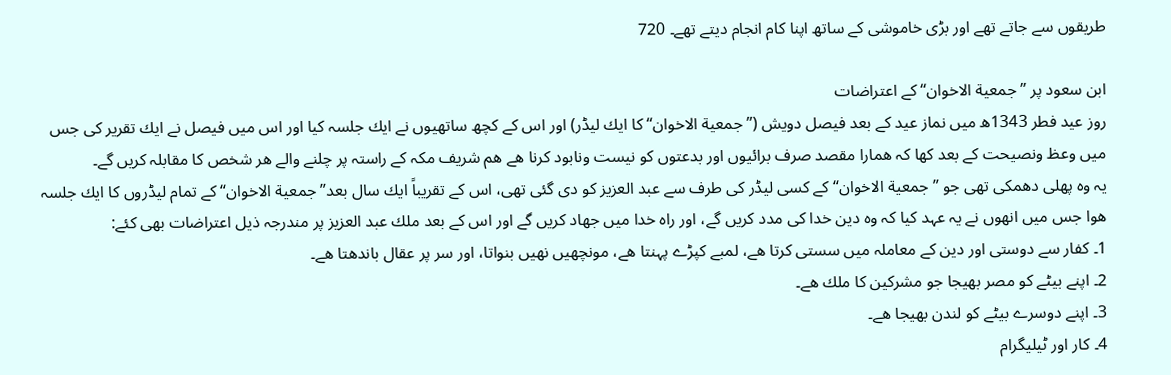طریقوں سے جاتے تھے اور بڑی خاموشی كے ساتھ اپنا كام انجام دیتے تھے۔ 720

ابن سعود پر ”جمعیة الاخوان“ كے اعتراضات
روز عید فطر 1343ھ میں نماز عید كے بعد فیصل دویش (”جمعیة الاخوان“ كا ایك لیڈر) اور اس كے كچھ ساتھیوں نے ایك جلسہ كیا اور اس میں فیصل نے ایك تقریر كی جس میں وعظ ونصیحت كے بعد كھا كہ ھمارا مقصد صرف برائیوں اور بدعتوں كو نیست ونابود كرنا ھے ھم شریف مكہ كے راستہ پر چلنے والے ھر شخص كا مقابلہ كریں گے۔
یہ وہ پھلی دھمكی تھی جو ”جمعیة الاخوان“ كے كسی لیڈر كی طرف سے عبد العزیز كو دی گئی تھی، اس كے تقریباً ایك سال بعد”جمعیة الاخوان“ كے تمام لیڈروں كا ایك جلسہ هوا جس میں انھوں نے یہ عہد كیا كہ وہ دین خدا كی مدد كریں گے، اور راہ خدا میں جھاد كریں گے اور اس كے بعد ملك عبد العزیز پر مندرجہ ذیل اعتراضات بھی كئے:
1۔ كفار سے دوستی اور دین كے معاملہ میں سستی كرتا ھے، لمبے كپڑے پہنتا ھے، مونچھیں نھیں بنواتا، اور سر پر عقال باندھتا ھے۔
2۔ اپنے بیٹے كو مصر بھیجا جو مشركین كا ملك ھے۔
3۔ اپنے دوسرے بیٹے كو لندن بھیجا ھے۔
4۔ كار اور ٹیلیگرام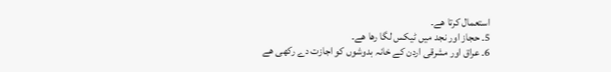استعمال كرتا ھے۔
5۔ حجاز اور نجد میں ٹیكس لگا رھا ھے۔
6۔ عراق اور مشرقی اردن كے خانہ بدوشوں كو اجازت دے ركھی ھے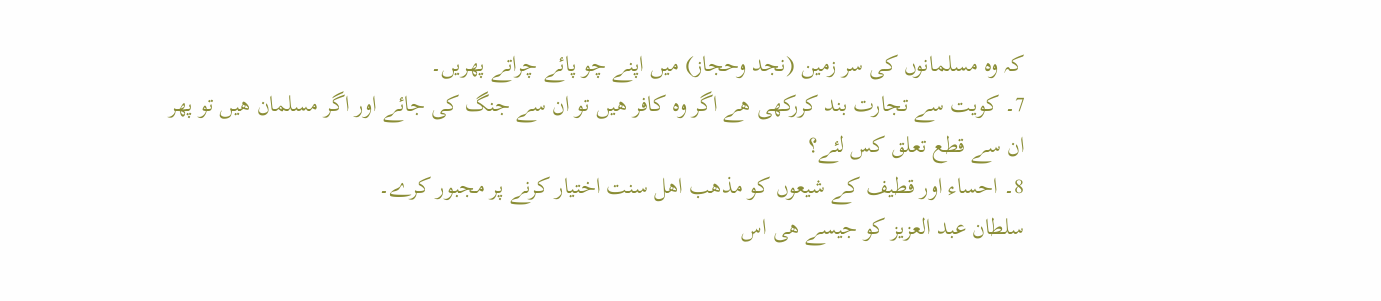كہ وہ مسلمانوں كی سر زمین (نجد وحجاز) میں اپنے چو پائے چراتے پھریں۔
7۔ كویت سے تجارت بند كرركھی ھے اگر وہ كافر ھیں تو ان سے جنگ كی جائے اور اگر مسلمان ھیں تو پھر ان سے قطع تعلق كس لئے؟
8۔ احساء اور قطیف كے شیعوں كو مذھب اھل سنت اختیار كرنے پر مجبور كرے۔
سلطان عبد العزیز كو جیسے ھی اس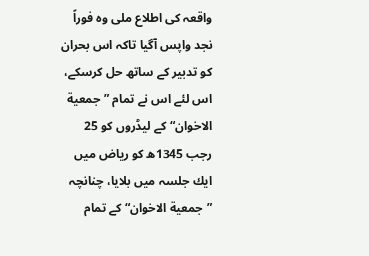واقعہ كی اطلاع ملی وہ فوراً نجد واپس آگیا تاكہ اس بحران كو تدبیر كے ساتھ حل كرسكے، اس لئے اس نے تمام ”جمعیة الاخوان“كے لیڈروں كو 25 رجب 1345ھ كو ریاض میں ایك جلسہ میں بلایا، چنانچہ ”جمعیة الاخوان“ كے تمام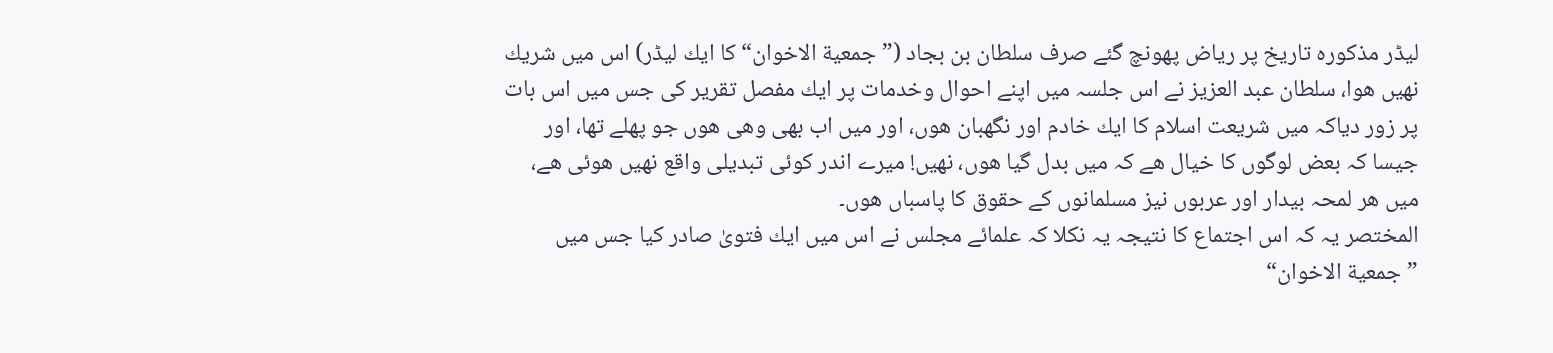لیڈر مذكورہ تاریخ پر ریاض پهونچ گئے صرف سلطان بن بجاد (”جمعیة الاخوان“ كا ایك لیڈر) اس میں شریك نھیں هوا، سلطان عبد العزیز نے اس جلسہ میں اپنے احوال وخدمات پر ایك مفصل تقریر كی جس میں اس بات پر زور دیاكہ میں شریعت اسلام كا ایك خادم اور نگھبان هوں، اور میں اب بھی وھی هوں جو پھلے تھا، اور جیسا كہ بعض لوگوں كا خیال ھے كہ میں بدل گیا هوں، نھیں! میرے اندر كوئی تبدیلی واقع نھیں هوئی ھے، میں ھر لمحہ بیدار اور عربوں نیز مسلمانوں كے حقوق كا پاسباں هوں۔
المختصر یہ كہ اس اجتماع كا نتیجہ یہ نكلا كہ علمائے مجلس نے اس میں ایك فتویٰ صادر كیا جس میں ”جمعیة الاخوان“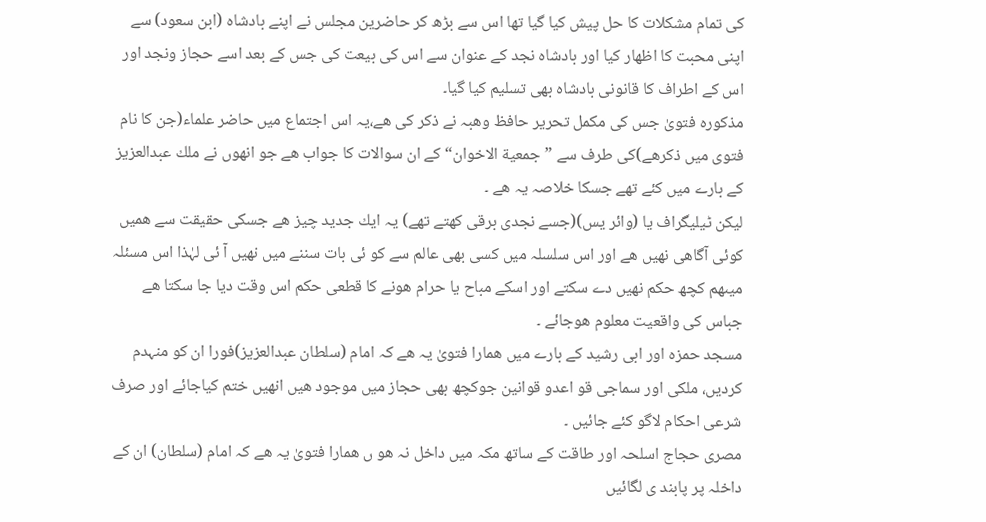كی تمام مشكلات كا حل پیش كیا گیا تھا اس سے بڑھ كر حاضرین مجلس نے اپنے بادشاہ (ابن سعود) سے اپنی محبت كا اظھار كیا اور بادشاہ نجد كے عنوان سے اس كی بیعت كی جس كے بعد اسے حجاز ونجد اور اس كے اطراف كا قانونی بادشاہ بھی تسلیم كیا گیا۔
مذكورہ فتویٰ جس كی مكمل تحریر حافظ وھبہ نے ذكر كی ھے،یہ اس اجتماع میں حاضر علماء(جن كا نام فتوی میں ذكرھے)كی طرف سے ”جمعیة الاخوان“ كے ان سوالات كا جواب ھے جو انھوں نے ملك عبدالعزیز كے بارے میں كئے تھے جسكا خلاصہ یہ ھے ۔
لیكن ٹیلیگراف یا (وائر یس)(جسے نجدی برقی كھتے تھے) یہ ایك جدید چیز ھے جسكی حقیقت سے ھمیں كوئی آگاھی نھیں ھے اور اس سلسلہ میں كسی بھی عالم سے كو ئی بات سننے میں نھیں آ ئی لہٰذا اس مسئلہ میںھم كچھ حكم نھیں دے سكتے اور اسكے مباح یا حرام هونے كا قطعی حكم اس وقت دیا جا سكتا ھے جباس كی واقعیت معلوم هوجائے ۔
مسجد حمزہ اور ابی رشید كے بارے میں ھمارا فتویٰ یہ ھے كہ امام (سلطان عبدالعزیز)فورا ان كو منہدم كردیں، ملكی اور سماجی قو اعدو قوانین جوكچھ بھی حجاز میں موجود ھیں انھیں ختم كیاجائے اور صرف شرعی احكام لاگو كئے جائیں ۔
مصری حجاج اسلحہ اور طاقت كے ساتھ مكہ میں داخل نہ هو ں ھمارا فتویٰ یہ ھے كہ امام (سلطان) ان كے داخلہ پر پابند ی لگائیں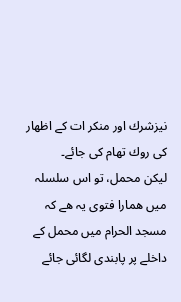نیزشرك اور منكر ات كے اظھار كی روك تھام كی جائے۔
لیكن محمل، تو اس سلسلہ میں ھمارا فتوی یہ ھے كہ مسجد الحرام میں محمل كے داخلے پر پابندی لگائی جائے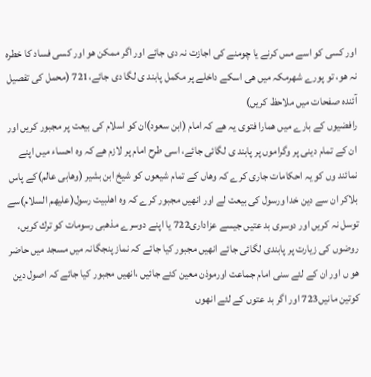اور كسی كو اسے مس كرنے یا چومنے كی اجازت نہ دی جائے اور اگر ممكن هو اور كسی فساد كا خطرہ نہ هو، تو پورے شھرمكہ میں ھی اسكے داخلے پر مكمل پابند ی لگا دی جائے،721 (محمل كی تفصیل آئندہ صفحات میں ملاحظ كریں)
رافضیوں كے بارے میں ھمارا فتوی یہ ھے كہ امام (ابن سعود)ان كو اسلام كی بیعت پر مجبور كریں اور ان كے تمام دینی پر وگراموں پر پابند ی لگائی جائے، اسی طرح امام پر لازم ھے كہ وہ احساء میں اپنے نمائند وں كو یہ احكامات جاری كرے كہ وھاں كے تمام شیعوں كو شیخ ابن بشیر (وھابی عالم)كے پاس بلاكر ان سے دین خدا ورسول كی بیعت لے اور انھیں مجبور كرے كہ وہ اھلبیت رسول(علیهم السلام)سے توسل نہ كریں اور دوسری بد عتیں جیسے عزاداری722 یا اپنے دوسرے مذھبی رسومات كو ترك كریں، روضوں كی زیارت پر پابندی لگائی جائے انھیں مجبور كیا جائے كہ نماز پنجگانہ میں مسجد میں حاضر هو ں اور ان كے لئے سنی امام جماعت اورموذن معین كئے جائیں ،انھیں مجبور كیا جائے كہ اصول دین كوتین مانیں723 اور اگر بد عتوں كے لئے انھوں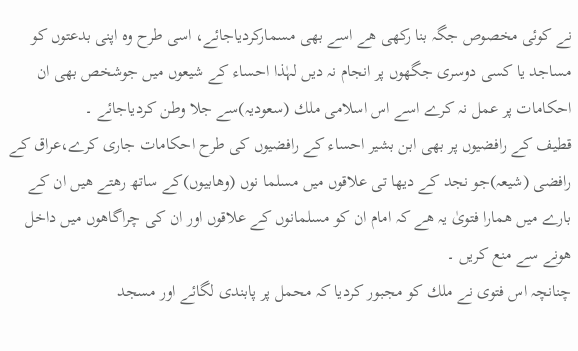نے كوئی مخصوص جگہ بنا ركھی ھے اسے بھی مسماركردیاجائے، اسی طرح وہ اپنی بدعتوں كو مساجد یا كسی دوسری جگهوں پر انجام نہ دیں لہٰذا احساء كے شیعوں میں جوشخص بھی ان احكامات پر عمل نہ كرے اسے اس اسلامی ملك (سعودیہ)سے جلا وطن كردیاجائے ۔
قطیف كے رافضیوں پر بھی ابن بشیر احساء كے رافضیوں كی طرح احكامات جاری كرے،عراق كے رافضی (شیعہ)جو نجد كے دیھا تی علاقوں میں مسلما نوں (وھابیوں)كے ساتھ رھتے ھیں ان كے بارے میں ھمارا فتویٰ یہ ھے كہ امام ان كو مسلمانوں كے علاقوں اور ان كی چراگاهوں میں داخل هونے سے منع كریں ۔
چنانچہ اس فتوی نے ملك كو مجبور كردیا كہ محمل پر پابندی لگائے اور مسجد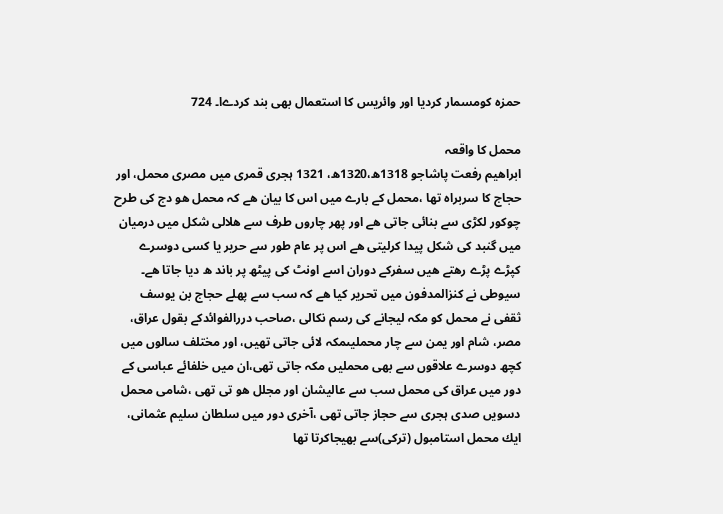حمزہ كومسمار كردیا اور وائریس كا استعمال بھی بند كردےا۔ 724

محمل كا واقعہ
ابراھیم رفعت پاشاجو 1318ھ،1320ھ، 1321 ہجری قمری میں مصری محمل، اور حجاج كا سربراہ تھا ،محمل كے بارے میں اس كا بیان ھے كہ محمل هو دج كی طرح چوكور لكڑی سے بنائی جاتی ھے اور پھر چاروں طرف سے ھلالی شكل میں درمیان میں گنبد كی شكل پیدا كرلیتی ھے اس پر عام طور سے حریر یا كسی دوسرے كپڑے پڑے رھتے ھیں سفركے دوران اسے اونٹ كی پیٹھ پر باند ھ دیا جاتا ھے۔
سیوطی نے كنزالمدفون میں تحریر كیا ھے كہ سب سے پھلے حجاج بن یوسف ثقفی نے محمل كو مكہ لیجانے كی رسم نكالی ،صاحب دررالفوائدكے بقول عراق، مصر، شام اور یمن سے چار محملیںمكہ لائی جاتی تھیں، اور مختلف سالوں میں كچھ دوسرے علاقوں سے بھی محملیں مكہ جاتی تھی،ان میں خلفائے عباسی كے دور میں عراق كی محمل سب سے عالیشان اور مجلل هو تی تھی ،شامی محمل دسویں صدی ہجری سے حجاز جاتی تھی ،آخری دور میں سلطان سلیم عثمانی، ایك محمل استامبول (تركی)سے بھیجاكرتا تھا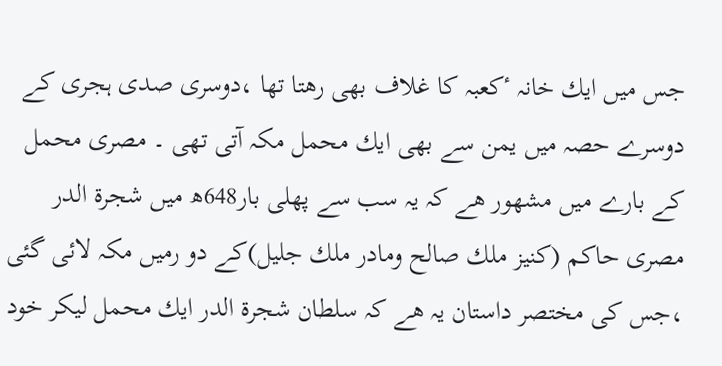جس میں ایك خانہ ٴكعبہ كا غلاف بھی رھتا تھا ،دوسری صدی ہجری كے دوسرے حصہ میں یمن سے بھی ایك محمل مكہ آتی تھی ۔ مصری محمل كے بارے میں مشهور ھے كہ یہ سب سے پھلی بار648ھ میں شجرة الدر مصری حاكم (كنیز ملك صالح ومادر ملك جلیل)كے دو رمیں مكہ لائی گئی ،جس كی مختصر داستان یہ ھے كہ سلطان شجرة الدر ایك محمل لیكر خود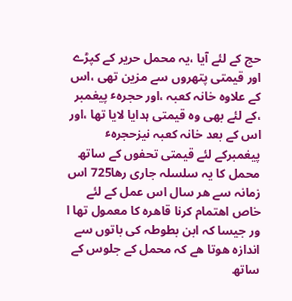حج كے لئے آیا ،یہ محمل حریر كے كپڑے اور قیمتی پتھروں سے مزین تھی ،اس كے علاوہ خانہ كعبہ ،اور حجرہٴ پیغمبر ،كے لئے بھی وہ قیمتی ہدایا لایا تھا ،اور اس كے بعد خانہ كعبہ نیزحجرہٴ پیغمبركے لئے قیمتی تحفوں كے ساتھ محمل كا یہ سلسلہ جاری رھا725 اس زمانہ سے ھر سال اس عمل كے لئے خاص اھتمام كرنا قاھرہ كا معمول تھا ا ور جیسا كہ ابن بطوطہ كی باتوں سے اندازہ هوتا ھے كہ محمل كے جلوس كے ساتھ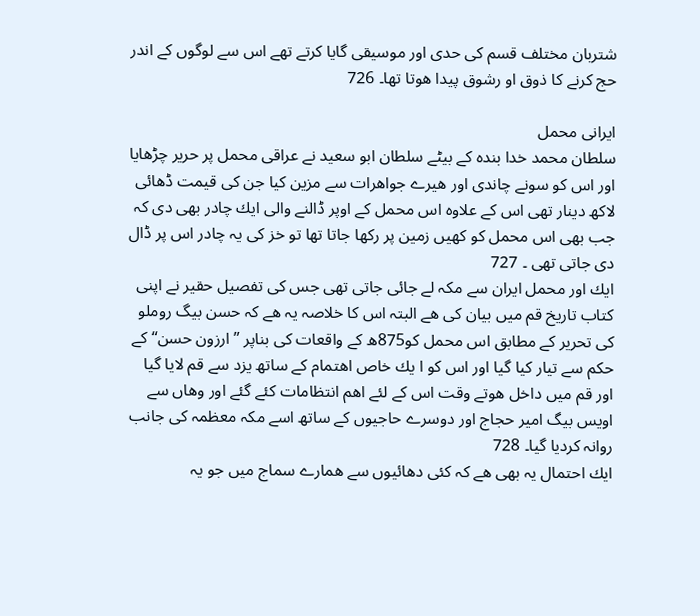شتربان مختلف قسم كی حدی اور موسیقی گایا كرتے تھے اس سے لوگوں كے اندر حج كرنے كا ذوق او رشوق پیدا هوتا تھا۔ 726

ایرانی محمل
سلطان محمد خدا بندہ كے بیٹے سلطان ابو سعید نے عراقی محمل پر حریر چڑھایا اور اس كو سونے چاندی اور ھیرے جواھرات سے مزین كیا جن كی قیمت ڈھائی لاكھ دینار تھی اس كے علاوہ اس محمل كے اوپر ڈالنے والی ایك چادر بھی دی كہ جب بھی اس محمل كو كھیں زمین پر ركھا جاتا تھا تو خز كی یہ چادر اس پر ڈال دی جاتی تھی ۔ 727
ایك اور محمل ایران سے مكہ لے جائی جاتی تھی جس كی تفصیل حقیر نے اپنی كتاب تاریخ قم میں بیان كی ھے البتہ اس كا خلاصہ یہ ھے كہ حسن بیگ روملو كی تحریر كے مطابق اس محمل كو875ھ كے واقعات كی بناپر ”ارزون حسن“ كے حكم سے تیار كیا گیا اور اس كو ا یك خاص اھتمام كے ساتھ یزد سے قم لایا گیا اور قم میں داخل هوتے وقت اس كے لئے اھم انتظامات كئے گئے اور وھاں سے اویس بیگ امیر حجاج اور دوسرے حاجیوں كے ساتھ اسے مكہ معظمہ كی جانب روانہ كردیا گیا۔ 728
ایك احتمال یہ بھی ھے كہ كئی دھائیوں سے ھمارے سماج میں جو یہ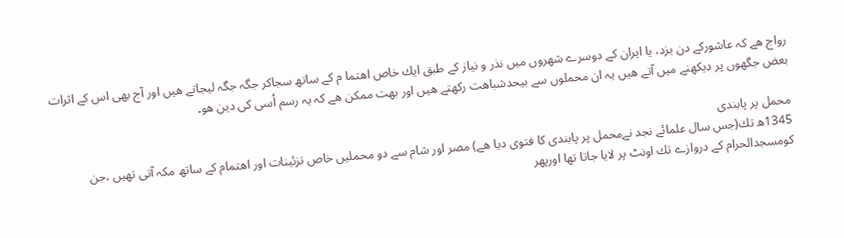رواج ھے كہ عاشوركے دن یزد، یا ایران كے دوسرے شھروں میں نذر و نیاز كے طبق ایك خاص اھتما م كے ساتھ سجاكر جگہ جگہ لیجاتے ھیں اور آج بھی اس كے اثرات بعض جگهوں پر دیكھنے میں آتے ھیں یہ ان محملوں سے بیحدشباھت ركھتے ھیں اور بھت ممكن ھے كہ یہ رسم اُسی كی دین هو۔

محمل پر پابندی
1345ھ تك(جس سال علمائے نجد نےمحمل پر پابندی كا فتوی دیا ھے) مصر اور شام سے دو محملیں خاص تزئینات اور اھتمام كے ساتھ مكہ آتی تھیں ،جن كومسجدالحرام كے دروازے تك اونٹ پر لایا جاتا تھا اورپھر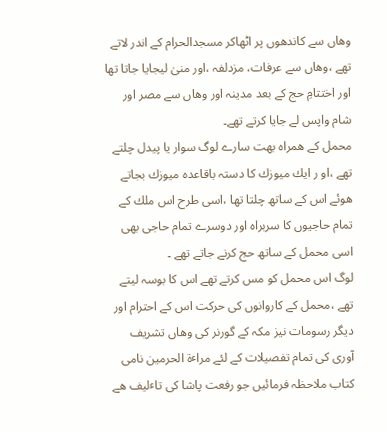وھاں سے كاندھوں پر اٹھاكر مسجدالحرام كے اندر لاتے تھے ،وھاں سے عرفات، مزدلفہ ،اور منیٰ لیجایا جاتا تھا اور اختتامِ حج كے بعد مدینہ اور وھاں سے مصر اور شام واپس لے جایا كرتے تھے۔
محمل كے ھمراہ بھت سارے لوگ سوار یا پیدل چلتے تھے ،او ر ایك میوزك كا دستہ باقاعدہ میوزك بجاتے هوئے اس كے ساتھ چلتا تھا ،اسی طرح اس ملك كے تمام حاجیوں كا سربراہ اور دوسرے تمام حاجی بھی اسی محمل كے ساتھ حج كرنے جاتے تھے ۔
لوگ اس محمل كو مس كرتے تھے اس كا بوسہ لیتے تھے ،محمل كے كاروانوں كی حركت اس كے احترام اور دیگر رسومات نیز مكہ كے گورنر كی وھاں تشریف آوری كی تمام تفصیلات كے لئے مراٴة الحرمین نامی كتاب ملاحظہ فرمائیں جو رفعت پاشا كی تاٴلیف ھے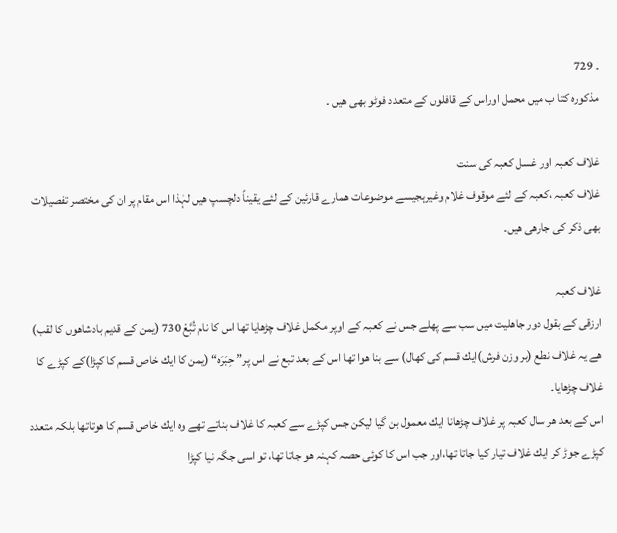۔ 729
مذكورہ كتا ب میں محمل اوراس كے قافلوں كے متعدد فوٹو بھی ھیں ۔

غلاف كعبہ اور غسل كعبہ كی سنت
غلاف كعبہ ،كعبہ كے لئے موقوف غلام وغیرہجیسے موضوعات ھمارے قارئین كے لئے یقیناً دلچسپ ھیں لہٰذا اس مقام پر ان كی مختصر تفصیلات بھی ذكر كی جارھی ھیں۔

غلاف كعبہ
ارزقی كے بقول دور جاھلیت میں سب سے پھلے جس نے كعبہ كے اوپر مكمل غلاف چڑھایا تھا اس كا نام تُبَّعْ 730 (یمن كے قدیم بادشاهوں كا لقب) ھے یہ غلاف نطع (بر وزن فرش)ایك قسم كی كھال) سے بنا هوا تھا اس كے بعد تبع نے اس پر” حِبَرَہ“ (یمن كا ایك خاص قسم كا كپڑا)كے كپڑے كا غلاف چڑھایا۔
اس كے بعد ھر سال كعبہ پر غلاف چڑھانا ایك معمول بن گیا لیكن جس كپڑے سے كعبہ كا غلاف بناتے تھے وہ ایك خاص قسم كا هوتاتھا بلكہ متعدد كپڑے جوڑ كر ایك غلاف تیار كیا جاتا تھا،اور جب اس كا كوئی حصہ كہنہ هو جاتا تھا، تو اسی جگہ نیا كپڑا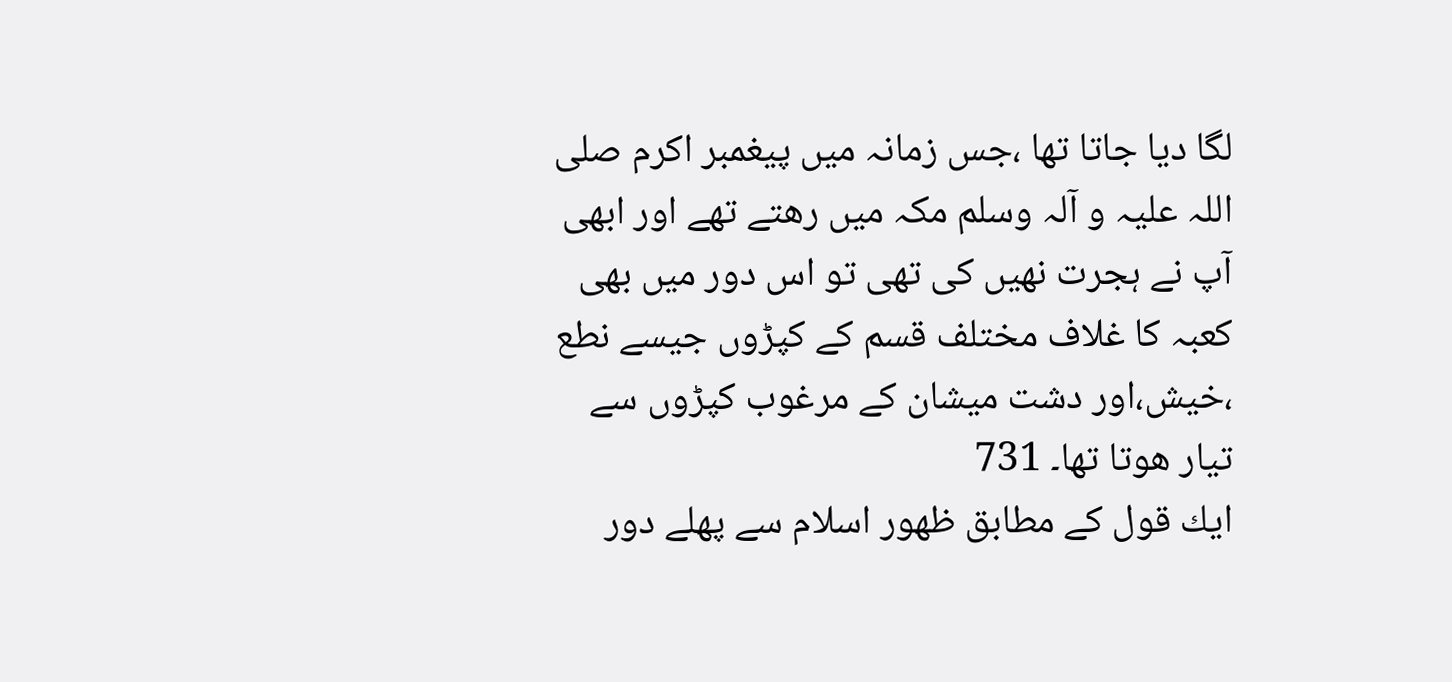لگا دیا جاتا تھا ،جس زمانہ میں پیغمبر اكرم صلی اللہ علیہ و آلہ وسلم مكہ میں رھتے تھے اور ابھی آپ نے ہجرت نھیں كی تھی تو اس دور میں بھی كعبہ كا غلاف مختلف قسم كے كپڑوں جیسے نطع ،خیش،اور دشت میشان كے مرغوب كپڑوں سے تیار هوتا تھا۔ 731
ایك قول كے مطابق ظهور اسلام سے پھلے دور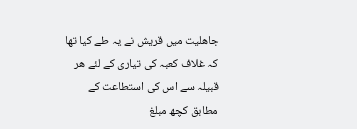جاھلیت میں قریش نے یہ طے كیا تھا كہ غلاف كعبہ كی تیاری كے لئے ھر قبیلہ سے اس كی استطاعت كے مطابق كچھ مبلغ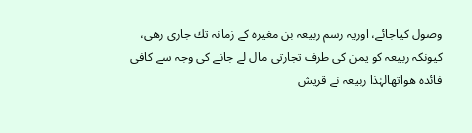وصول كیاجائے، اوریہ رسم ربیعہ بن مغیرہ كے زمانہ تك جاری رھی، كیونكہ ربیعہ كو یمن كی طرف تجارتی مال لے جانے كی وجہ سے كافی فائدہ هواتھالہٰذا ربیعہ نے قریش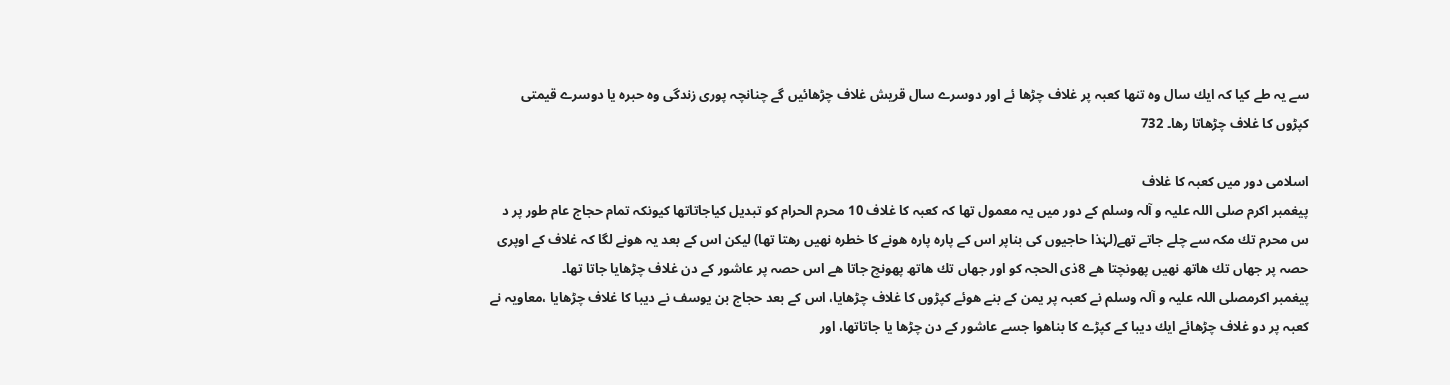سے یہ طے كیا كہ ایك سال وہ تنھا كعبہ پر غلاف چڑھا ئے اور دوسرے سال قریش غلاف چڑھائیں گے چنانچہ پوری زندگی وہ حبرہ یا دوسرے قیمتی كپڑوں كا غلاف چڑھاتا رھا۔ 732

اسلامی دور میں كعبہ كا غلاف
پیغمبر اكرم صلی اللہ علیہ و آلہ وسلم كے دور میں یہ معمول تھا كہ كعبہ كا غلاف 10 محرم الحرام كو تبدیل كیاجاتاتھا كیونكہ تمام حجاج عام طور پر د س محرم تك مكہ سے چلے جاتے تھے(لہٰذا حاجیوں كی بناپر اس كے پارہ پارہ هونے كا خطرہ نھیں رھتا تھا) لیكن اس كے بعد یہ هونے لگا كہ غلاف كے اوپری حصہ پر جھاں تك ھاتھ نھیں پهونچتا ھے 8ذی الحجہ كو اور جھاں تك ھاتھ پهونچ جاتا ھے اس حصہ پر عاشور كے دن غلاف چڑھایا جاتا تھا۔
پیغمبر اكرمصلی اللہ علیہ و آلہ وسلم نے كعبہ پر یمن كے بنے هوئے كپڑوں كا غلاف چڑھایا، اس كے بعد حجاج بن یوسف نے دیبا كا غلاف چڑھایا ،معاویہ نے كعبہ پر دو غلاف چڑھائے ایك دیبا كے كپڑے كا بناهوا جسے عاشور كے دن چڑھا یا جاتاتھا، اور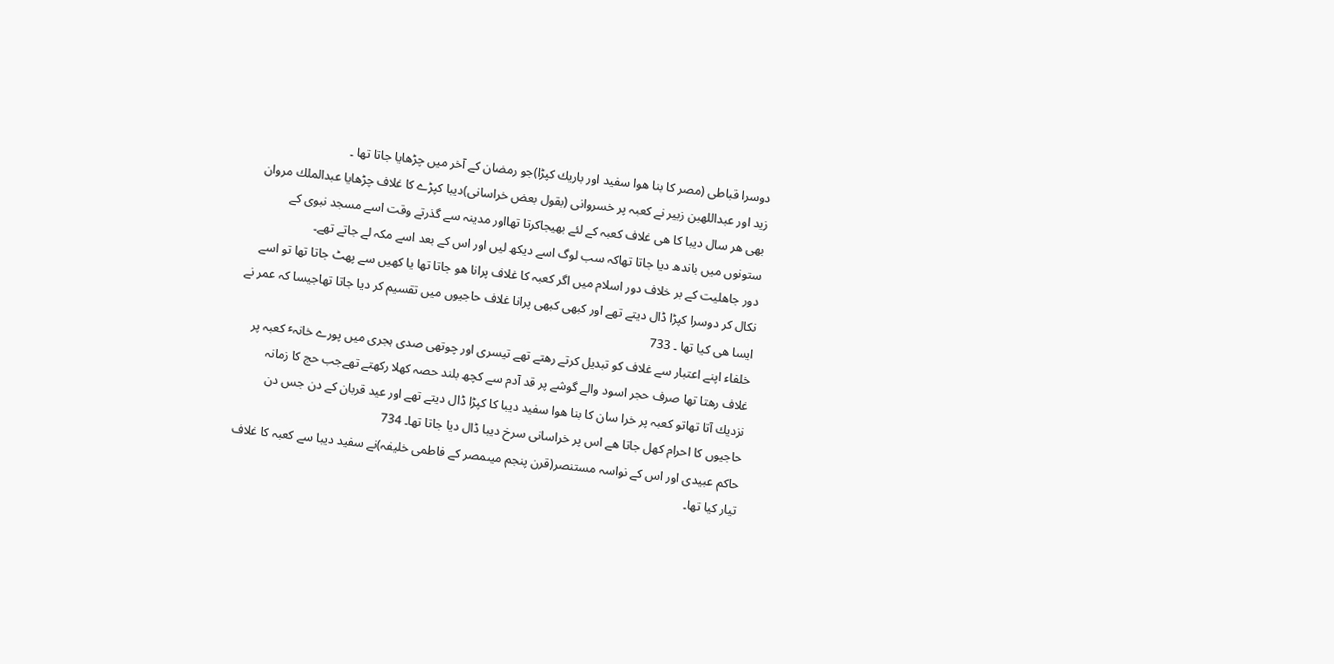دوسرا قباطی (مصر كا بنا هوا سفید اور باریك كپڑا)جو رمضان كے آخر میں چڑھایا جاتا تھا ۔
زید اور عبداللهبن زبیر نے كعبہ پر خسروانی (بقول بعض خراسانی)دیبا كپڑے كا غلاف چڑھایا عبدالملك مروان بھی ھر سال دیبا كا ھی غلاف كعبہ كے لئے بھیجاكرتا تھااور مدینہ سے گذرتے وقت اسے مسجد نبوی كے ستونوں میں باندھ دیا جاتا تھاكہ سب لوگ اسے دیكھ لیں اور اس كے بعد اسے مكہ لے جاتے تھے۔
دور جاھلیت كے بر خلاف دور اسلام میں اگر كعبہ كا غلاف پرانا هو جاتا تھا یا كھیں سے پھٹ جاتا تھا تو اسے نكال كر دوسرا كپڑا ڈال دیتے تھے اور كبھی كبھی پرانا غلاف حاجیوں میں تقسیم كر دیا جاتا تھاجیسا كہ عمر نے ایسا ھی كیا تھا ۔ 733
خلفاء اپنے اعتبار سے غلاف كو تبدیل كرتے رھتے تھے تیسری اور چوتھی صدی ہجری میں پورے خانہٴ كعبہ پر غلاف رھتا تھا صرف حجر اسود والے گوشے پر قد آدم سے كچھ بلند حصہ كھلا ركھتے تھےجب حج كا زمانہ نزدیك آتا تھاتو كعبہ پر خرا سان كا بنا هوا سفید دیبا كا كپڑا ڈال دیتے تھے اور عید قربان كے دن جس دن حاجیوں كا احرام كھل جاتا ھے اس پر خراسانی سرخ دیبا ڈال دیا جاتا تھا۔ 734
حاكم عبیدی اور اس كے نواسہ مستنصر(قرن پنجم میںمصر كے فاطمی خلیفہ)نے سفید دیبا سے كعبہ كا غلاف تیار كیا تھا۔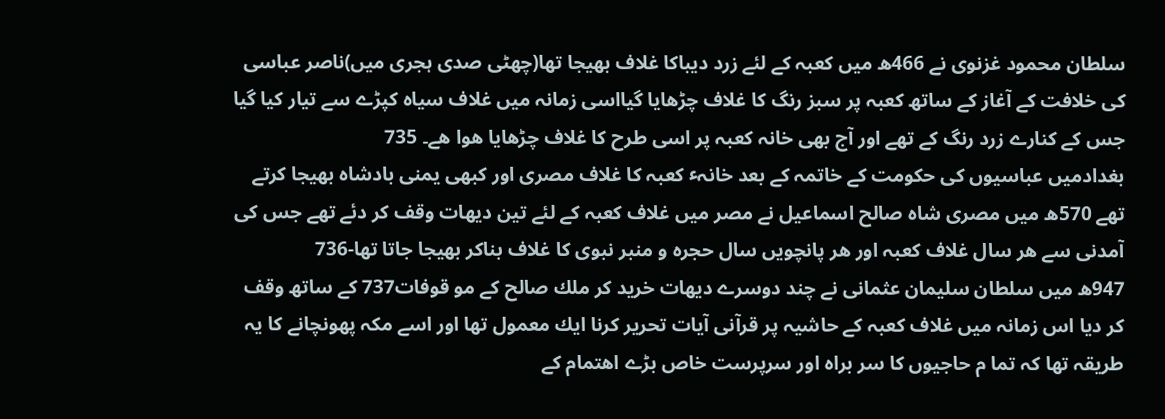سلطان محمود غزنوی نے 466ھ میں كعبہ كے لئے زرد دیباكا غلاف بھیجا تھا(چھٹی صدی ہجری میں)ناصر عباسی كی خلافت كے آغاز كے ساتھ كعبہ پر سبز رنگ كا غلاف چڑھایا گیااسی زمانہ میں غلاف سیاہ كپڑے سے تیار كیا گیا جس كے كنارے زرد رنگ كے تھے اور آج بھی خانہ كعبہ پر اسی طرح كا غلاف چڑھایا هوا ھے۔ 735
بغدادمیں عباسیوں كی حكومت كے خاتمہ كے بعد خانہٴ كعبہ كا غلاف مصری اور كبھی یمنی بادشاہ بھیجا كرتے تھے 570ھ میں مصری شاہ صالح اسماعیل نے مصر میں غلاف كعبہ كے لئے تین دیھات وقف كر دئے تھے جس كی آمدنی سے ھر سال غلاف كعبہ اور ھر پانچویں سال حجرہ و منبر نبوی كا غلاف بناكر بھیجا جاتا تھا-736
947ھ میں سلطان سلیمان عثمانی نے چند دوسرے دیھات خرید كر ملك صالح كے مو قوفات737 كے ساتھ وقف كر دیا اس زمانہ میں غلاف كعبہ كے حاشیہ پر قرآنی آیات تحریر كرنا ایك معمول تھا اور اسے مكہ پهونچانے كا یہ طریقہ تھا كہ تما م حاجیوں كا سر براہ اور سرپرست خاص بڑے اھتمام كے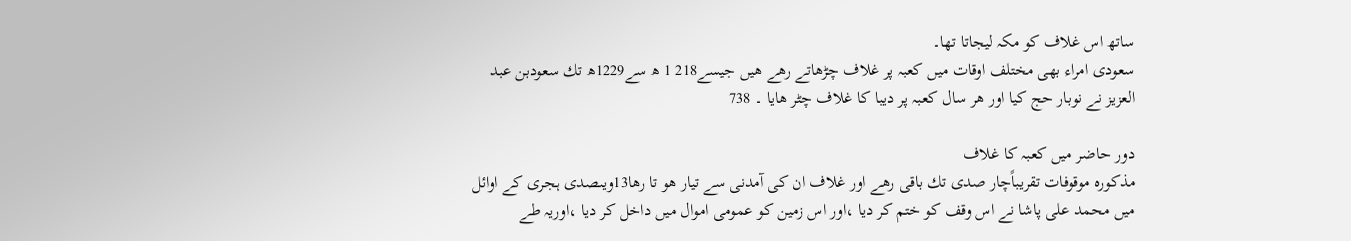ساتھ اس غلاف كو مكہ لیجاتا تھا۔
سعودی امراء بھی مختلف اوقات میں كعبہ پر غلاف چڑھاتے رھے ھیں جیسے218 1 ھ سے1229ھ تك سعودبن عبد العزیز نے نوبار حج كیا اور ھر سال كعبہ پر دیبا كا غلاف چٹر ھایا ۔ 738

دور حاضر میں كعبہ كا غلاف
مذكورہ موقوفات تقریباًچار صدی تك باقی رھے اور غلاف ان كی آمدنی سے تیار هو تا رھا13ویںصدی ہجری كے اوائل میں محمد علی پاشا نے اس وقف كو ختم كر دیا ،اور اس زمین كو عمومی اموال میں داخل كر دیا ،اوریہ طے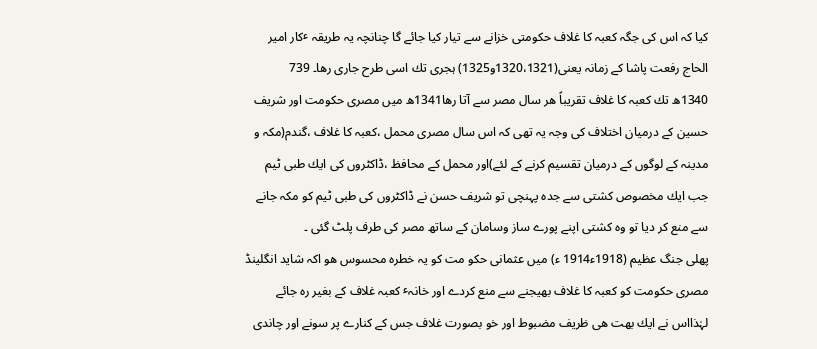كیا كہ اس كی جگہ كعبہ كا غلاف حكومتی خزانے سے تیار كیا جائے گا چنانچہ یہ طریقہ ٴكار امیر الحاج رفعت پاشا كے زمانہ یعنی(1320،1321و1325) ہجری تك اسی طرح جاری رھا۔ 739
1340ھ تك كعبہ كا غلاف تقریباً ھر سال مصر سے آتا رھا1341ھ میں مصری حكومت اور شریف حسین كے درمیان اختلاف كی وجہ یہ تھی كہ اس سال مصری محمل ،كعبہ كا غلاف ،گندم(مكہ و مدینہ كے لوگوں كے درمیان تقسیم كرنے كے لئے)اور محمل كے محافظ ،ڈاكٹروں كی ایك طبی ٹیم جب ایك مخصوص كشتی سے جدہ پہنچی تو شریف حسن نے ڈاكٹروں كی طبی ٹیم كو مكہ جانے سے منع كر دیا تو وہ كشتی اپنے پورے ساز وسامان كے ساتھ مصر كی طرف پلٹ گئی ۔
پھلی جنگ عظیم (1918ء1914 ء) میں عثمانی حكو مت كو یہ خطرہ محسوس هو اكہ شاید انگلینڈ مصری حكومت كو كعبہ كا غلاف بھیجنے سے منع كردے اور خانہٴ كعبہ غلاف كے بغیر رہ جائے لہٰذااس نے ایك بھت ھی ظریف مضبوط اور خو بصورت غلاف جس كے كنارے پر سونے اور چاندی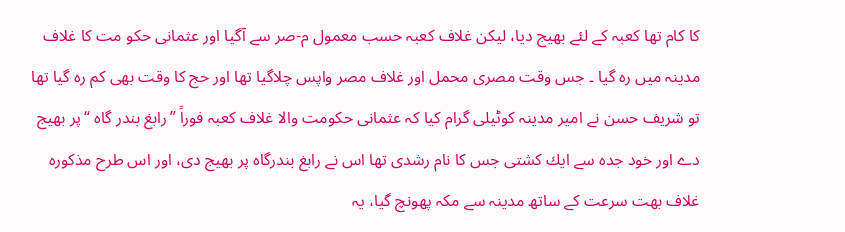كا كام تھا كعبہ كے لئے بھیج دیا، لیكن غلاف كعبہ حسب معمول م-صر سے آگیا اور عثمانی حكو مت كا غلاف مدینہ میں رہ گیا ۔ جس وقت مصری محمل اور غلاف مصر واپس چلاگیا تھا اور حج كا وقت بھی كم رہ گیا تھا تو شریف حسن نے امیر مدینہ كوٹیلی گرام كیا كہ عثمانی حكومت والا غلاف كعبہ فوراً ”رابغ بندر گاہ “پر بھیج دے اور خود جدہ سے ایك كشتی جس كا نام رشدی تھا اس نے رابغ بندرگاہ پر بھیج دی، اور اس طرح مذكورہ غلاف بھت سرعت كے ساتھ مدینہ سے مكہ پهونچ گیا، یہ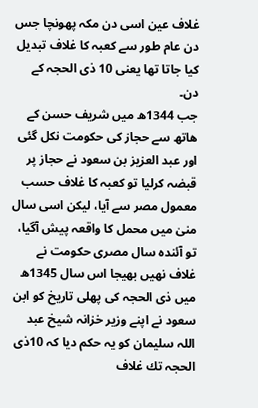غلاف عین اسی دن مكہ پهونچا جس دن عام طور سے كعبہ كا غلاف تبدیل كیا جاتا تھا یعنی 10 ذی الحجہ كے دن۔
جب 1344ھ میں شریف حسن كے ھاتھ سے حجاز كی حكومت نكل گئی اور عبد العزیز بن سعود نے حجاز پر قبضہ كرلیا تو كعبہ كا غلاف حسب معمول مصر سے آیا، لیكن اسی سال منیٰ میں محمل كا واقعہ پیش آگیا، تو آئندہ سال مصری حكومت نے غلاف نھیں بھیجا اس سال 1345ھ میں ذی الحجہ كی پھلی تاریخ كو ابن سعود نے اپنے وزیر خزانہ شیخ عبد اللہ سلیمان كو یہ حكم دیا كہ 10ذی الحجہ تك غلاف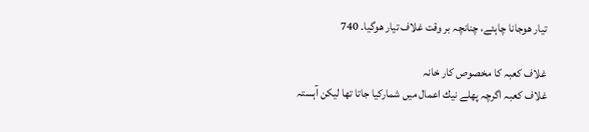تیار هوجانا چاہئے، چنانچہ بر وقت غلاف تیار هوگیا۔ 740

غلاف كعبہ كا مخصوص كار خانہ
غلاف كعبہ اگرچہ پھلے نیك اعمال میں شماركیا جاتا تھا لیكن آہستہ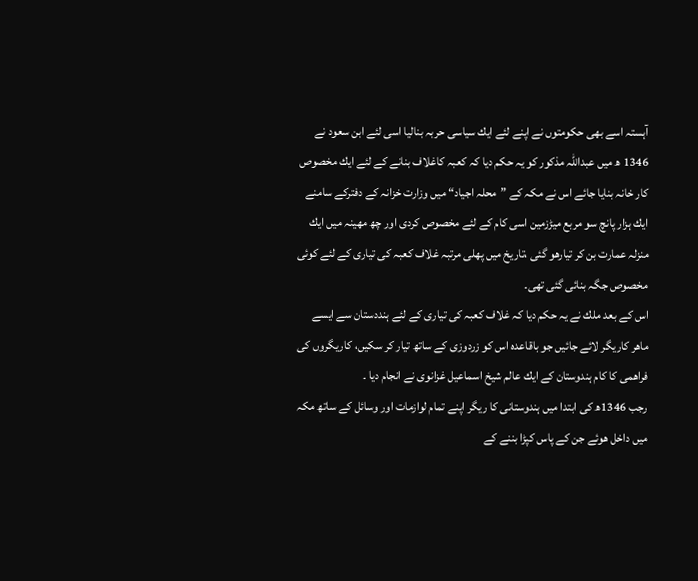آہستہ اسے بھی حكومتوں نے اپنے لئے ایك سیاسی حربہ بنالیا اسی لئے ابن سعود نے 1346 ھ میں عبداللہ مذكور كو یہ حكم دیا كہ كعبہ كاغلاف بنانے كے لئے ایك مخصوص كار خانہ بنایا جائے اس نے مكہ كے ”محلہ اجیاد“ میں وزارت خزانہ كے دفتركے سامنے ایك ہزار پانچ سو مربع میڑزمین اسی كام كے لئے مخصوص كردی اور چھ مھینہ میں ایك منزلہ عمارت بن كر تیارهو گئی ،تاریخ میں پھلی مرتبہ غلاف كعبہ كی تیاری كے لئے كوئی مخصوص جگہ بنائی گئی تھی۔
اس كے بعد ملك نے یہ حكم دیا كہ غلاف كعبہ كی تیاری كے لئے ہنددستان سے ایسے ماھر كاریگر لائے جائیں جو باقاعدہ اس كو زردوزی كے ساتھ تیار كر سكیں، كاریگروں كی فراھمی كا كام ہندوستان كے ایك عالم شیخ اسماعیل غزانوی نے انجام دیا ۔
رجب 1346ھ كی ابتدا میں ہندوستانی كا ریگر اپنے تمام لوازمات اور وسائل كے ساتھ مكہ میں داخل هوئے جن كے پاس كپڑا بننے كے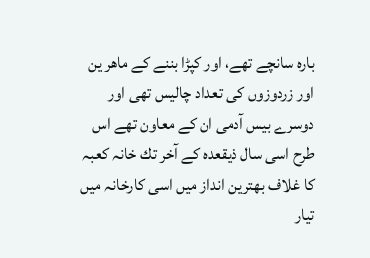بارہ سانچے تھے، اور كپڑا بننے كے ماھر ین اور زردوزوں كی تعداد چالیس تھی اور دوسرے بیس آدمی ان كے معاون تھے اس طرح اسی سال ذیقعدہ كے آخر تك خانہ كعبہ كا غلاف بھترین انداز میں اسی كارخانہ میں تیار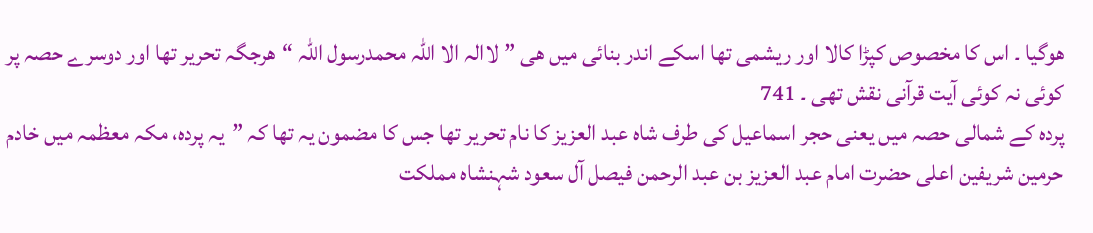هوگیا ۔ اس كا مخصوص كپڑا كالا اور ریشمی تھا اسكے اندر بنائی میں ھی ”لاالہ الا اللّٰہ محمدرسول اللّٰہ “ھرجگہ تحریر تھا اور دوسرے حصہ پر كوئی نہ كوئی آیت قرآنی نقش تھی ۔ 741
پردہ كے شمالی حصہ میں یعنی حجر اسماعیل كی طرف شاہ عبد العزیز كا نام تحریر تھا جس كا مضمون یہ تھا كہ ”یہ پردہ، مكہ معظمہ میں خادم حرمین شریفین اعلی حضرت امام عبد العزیز بن عبد الرحمن فیصل آل سعود شہنشاہ مملكت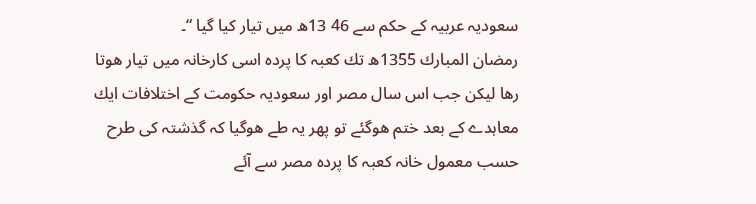سعودیہ عربیہ كے حكم سے 46 13ھ میں تیار كیا گیا “۔
رمضان المبارك 1355ھ تك كعبہ كا پردہ اسی كارخانہ میں تیار هوتا رھا لیكن جب اس سال مصر اور سعودیہ حكومت كے اختلافات ایك معاہدے كے بعد ختم هوگئے تو پھر یہ طے هوگیا كہ گذشتہ كی طرح حسب معمول خانہ كعبہ كا پردہ مصر سے آئے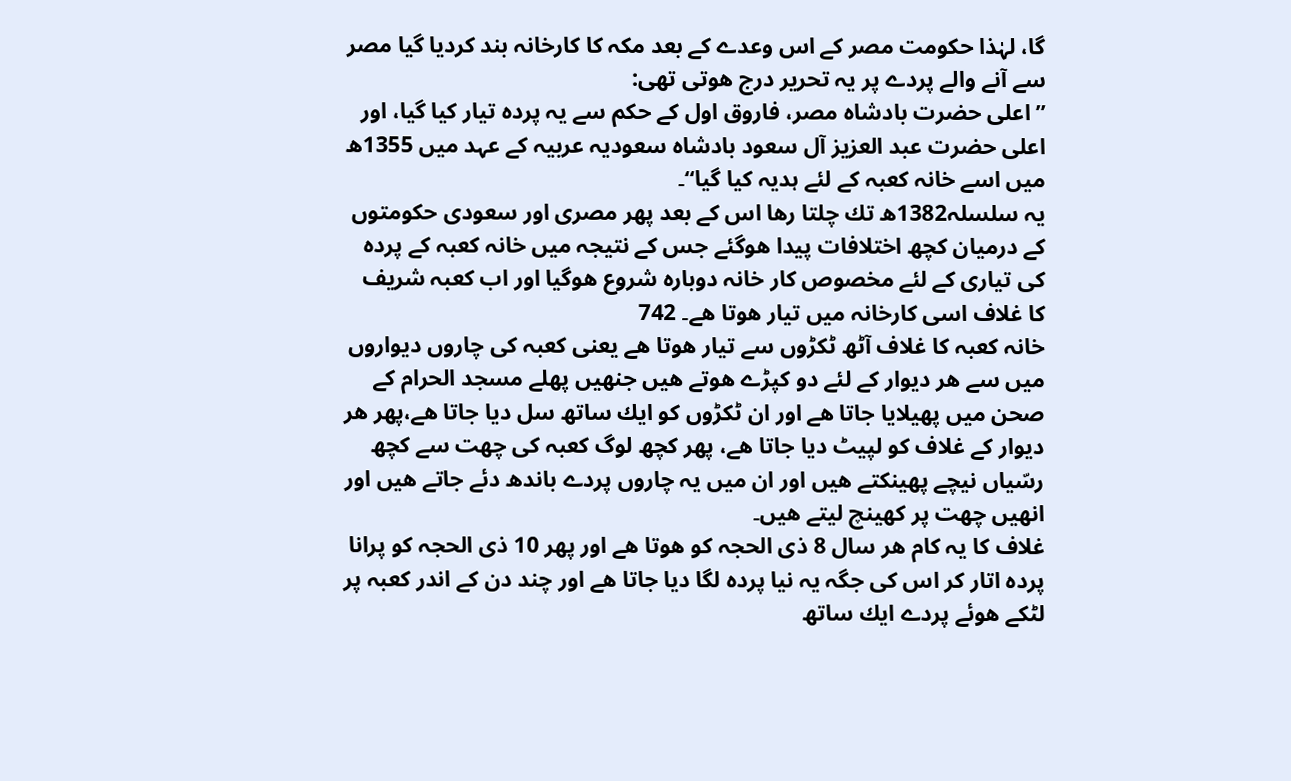گا، لہٰذا حكومت مصر كے اس وعدے كے بعد مكہ كا كارخانہ بند كردیا گیا مصر سے آنے والے پردے پر یہ تحریر درج هوتی تھی:
”اعلی حضرت بادشاہ مصر، فاروق اول كے حكم سے یہ پردہ تیار كیا گیا، اور اعلی حضرت عبد العزیز آل سعود بادشاہ سعودیہ عربیہ كے عہد میں 1355ھ میں اسے خانہ كعبہ كے لئے ہدیہ كیا گیا“۔
یہ سلسلہ1382ھ تك چلتا رھا اس كے بعد پھر مصری اور سعودی حكومتوں كے درمیان كچھ اختلافات پیدا هوگئے جس كے نتیجہ میں خانہ كعبہ كے پردہ كی تیاری كے لئے مخصوص كار خانہ دوبارہ شروع هوگیا اور اب كعبہ شریف كا غلاف اسی كارخانہ میں تیار هوتا ھے۔ 742
خانہ كعبہ كا غلاف آٹھ ٹكڑوں سے تیار هوتا ھے یعنی كعبہ كی چاروں دیواروں میں سے ھر دیوار كے لئے دو كپڑے هوتے ھیں جنھیں پھلے مسجد الحرام كے صحن میں پھیلایا جاتا ھے اور ان ٹكڑوں كو ایك ساتھ سل دیا جاتا ھے،پھر ھر دیوار كے غلاف كو لپیٹ دیا جاتا ھے، پھر كچھ لوگ كعبہ كی چھت سے كچھ رسّیاں نیچے پھینكتے ھیں اور ان میں یہ چاروں پردے باندھ دئے جاتے ھیں اور انھیں چھت پر كھینچ لیتے ھیں۔
غلاف كا یہ كام ھر سال 8 ذی الحجہ كو هوتا ھے اور پھر 10 ذی الحجہ كو پرانا پردہ اتار كر اس كی جگہ یہ نیا پردہ لگا دیا جاتا ھے اور چند دن كے اندر كعبہ پر لٹكے هوئے پردے ایك ساتھ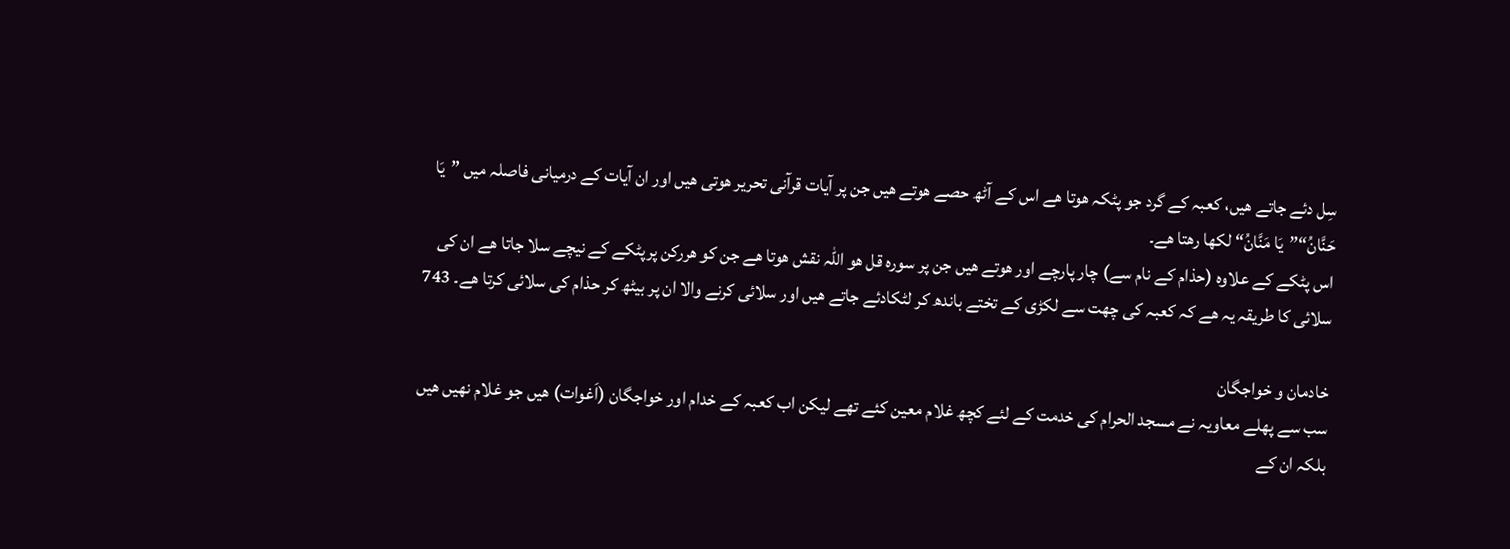سِل دئے جاتے ھیں، كعبہ كے گرد جو پٹكہ هوتا ھے اس كے آٹھ حصے هوتے ھیں جن پر آیات قرآنی تحریر هوتی ھیں اور ان آیات كے درمیانی فاصلہ میں ”یَا حَنَّانُ“”یَا مَنَّانُ“ لكھا رھتا ھے۔
اس پٹكے كے علاوہ (حذام كے نام سے) چار پارچے اور هوتے ھیں جن پر سورہ قل ھو اللہ نقش هوتا ھے جن كو ھرركن پرپٹكے كے نیچے سلا جاتا ھے ان كی سلائی كا طریقہ یہ ھے كہ كعبہ كی چھت سے لكڑی كے تختے باندھ كر لٹكادئے جاتے ھیں اور سلائی كرنے والا ان پر بیٹھ كر حذام كی سلائی كرتا ھے۔ 743

خادمان و خواجگان
سب سے پھلے معاویہ نے مسجد الحرام كی خدمت كے لئے كچھ غلام معین كئے تھے لیكن اب كعبہ كے خدام اور خواجگان (اَغوات) ھیں جو غلام نھیں ھیں بلكہ ان كے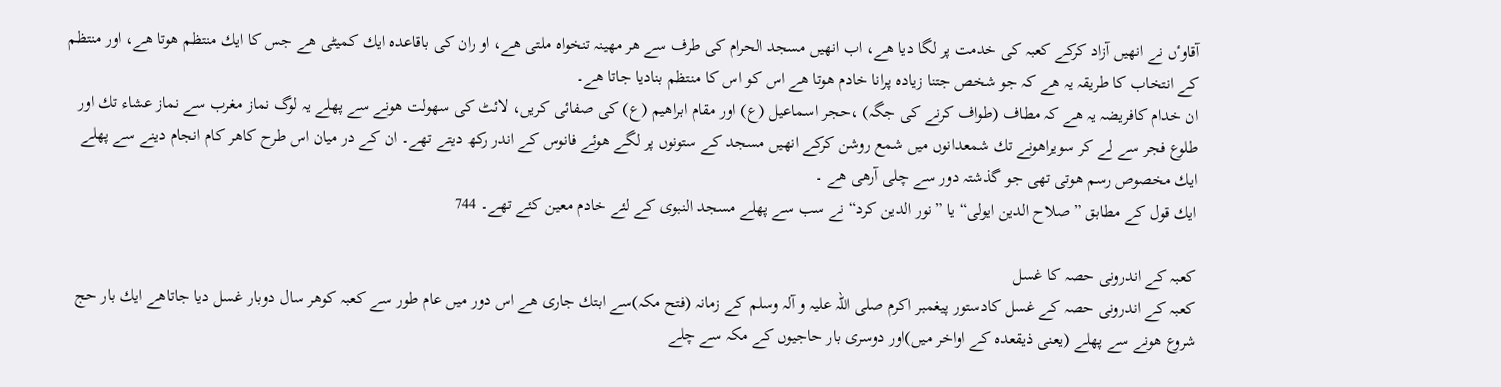آقاوٴں نے انھیں آزاد كركے كعبہ كی خدمت پر لگا دیا ھے، اب انھیں مسجد الحرام كی طرف سے ھر مھینہ تنخواہ ملتی ھے، او ران كی باقاعدہ ایك كمیٹی ھے جس كا ایك منتظم هوتا ھے، اور منتظم كے انتخاب كا طریقہ یہ ھے كہ جو شخص جتنا زیادہ پرانا خادم هوتا ھے اس كو اس كا منتظم بنادیا جاتا ھے۔
ان خدام كافریضہ یہ ھے كہ مطاف (طواف كرنے كی جگہ) ،حجر اسماعیل (ع) اور مقام ابراھیم (ع) كی صفائی كریں، لائٹ كی سهولت هونے سے پھلے یہ لوگ نماز مغرب سے نماز عشاء تك اور طلوع فجر سے لے كر سویراهونے تك شمعدانوں میں شمع روشن كركے انھیں مسجد كے ستونوں پر لگے هوئے فانوس كے اندر ركھ دیتے تھے۔ ان كے در میان اس طرح كاھر كام انجام دینے سے پھلے ایك مخصوص رسم هوتی تھی جو گذشتہ دور سے چلی آرھی ھے ۔
ایك قول كے مطابق ”صلاح الدین ایولی“ یا ”نور الدین كرد“ نے سب سے پھلے مسجد النبوی كے لئے خادم معین كئے تھے۔ 744

كعبہ كے اندرونی حصہ كا غسل
كعبہ كے اندرونی حصہ كے غسل كادستور پیغمبر اكرم صلی اللہ علیہ و آلہ وسلم كے زمانہ (فتح مكہ)سے ابتك جاری ھے اس دور میں عام طور سے كعبہ كوھر سال دوبار غسل دیا جاتاھے ایك بار حج شروع هونے سے پھلے (یعنی ذیقعدہ كے اواخر میں)اور دوسری بار حاجیوں كے مكہ سے چلے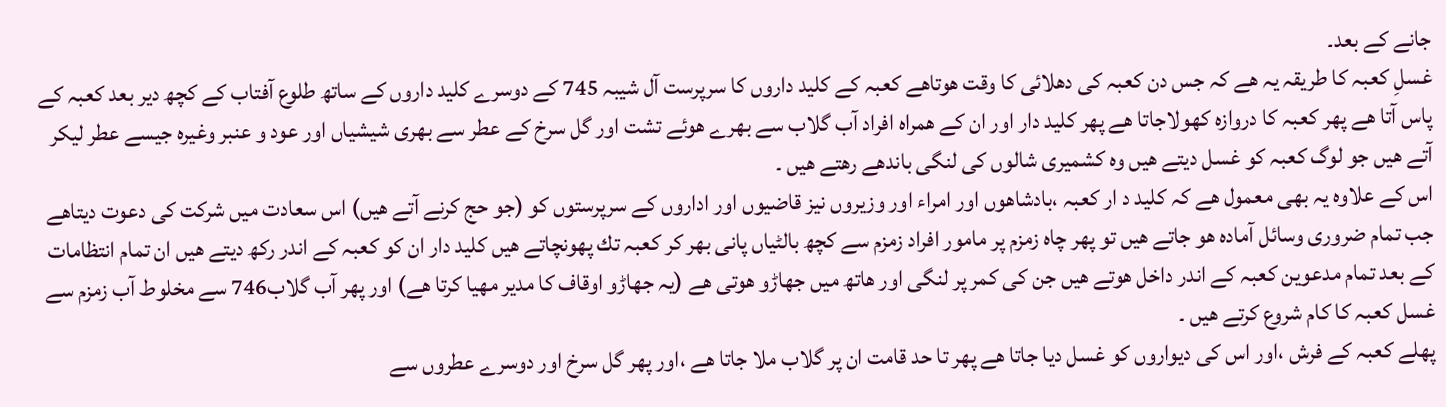جانے كے بعد۔
غسلِ كعبہ كا طریقہ یہ ھے كہ جس دن كعبہ كی دھلائی كا وقت هوتاھے كعبہ كے كلید داروں كا سرپرست آل شیبہ 745 كے دوسرے كلید داروں كے ساتھ طلوع آفتاب كے كچھ دیر بعد كعبہ كے پاس آتا ھے پھر كعبہ كا دروازہ كھولاجاتا ھے پھر كلید دار اور ان كے ھمراہ افراد آب گلاب سے بھرے هوئے تشت اور گل سرخ كے عطر سے بھری شیشیاں اور عود و عنبر وغیرہ جیسے عطر لیكر آتے ھیں جو لوگ كعبہ كو غسل دیتے ھیں وہ كشمیری شالوں كی لنگی باندھے رھتے ھیں ۔
اس كے علاوہ یہ بھی معمول ھے كہ كلید د ار كعبہ ،بادشاهوں اور امراء اور وزیروں نیز قاضیوں اور اداروں كے سرپرستوں كو (جو حج كرنے آتے ھیں) اس سعادت میں شركت كی دعوت دیتاھے جب تمام ضروری وسائل آمادہ هو جاتے ھیں تو پھر چاہ زمزم پر مامور افراد زمزم سے كچھ بالٹیاں پانی بھر كر كعبہ تك پهونچاتے ھیں كلید دار ان كو كعبہ كے اندر ركھ دیتے ھیں ان تمام انتظامات كے بعد تمام مدعوین كعبہ كے اندر داخل هوتے ھیں جن كی كمر پر لنگی اور ھاتھ میں جھاڑو هوتی ھے (یہ جھاڑو اوقاف كا مدیر مھیا كرتا ھے) اور پھر آب گلاب746 سے مخلوط آب زمزم سے غسل كعبہ كا كام شروع كرتے ھیں ۔
پھلے كعبہ كے فرش ،اور اس كی دیواروں كو غسل دیا جاتا ھے پھر تا حد قامت ان پر گلاب ملا جاتا ھے ،اور پھر گل سرخ اور دوسرے عطروں سے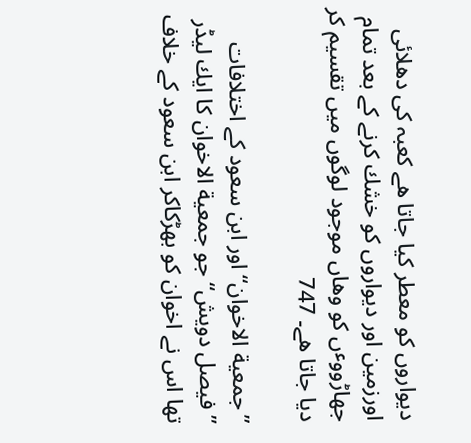دیواروں كو معطر كیا جاتا ھے كعبہ كی دھلائی اورزمین اور دیواروں كو خشك كرنے كے بعد تمام جھاڑووٴں كو وھاں موجود لوگوں میں تقسیم كر دیا جاتا ھے۔ 747

”جمعیة الاخوان“ اور ابن سعود كے اختلافات
”فیصل دویش“ جو جمعیة الاخوان كا ایك لیڈر تھا اس نے اخوان كو بھڑكاكر ابن سعود كے خلاف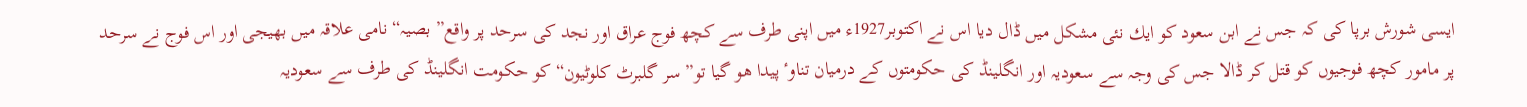ایسی شورش برپا كی كہ جس نے ابن سعود كو ایك نئی مشكل میں ڈال دیا اس نے اكتوبر1927ء میں اپنی طرف سے كچھ فوج عراق اور نجد كی سرحد پر واقع” بصیہ“ نامی علاقہ میں بھیجی اور اس فوج نے سرحد پر مامور كچھ فوجیوں كو قتل كر ڈالا جس كی وجہ سے سعودیہ اور انگلینڈ كی حكومتوں كے درمیان تناوٴ پیدا هو گیا تو” سر گلبرٹ كلوٹیون“ كو حكومت انگلینڈ كی طرف سے سعودیہ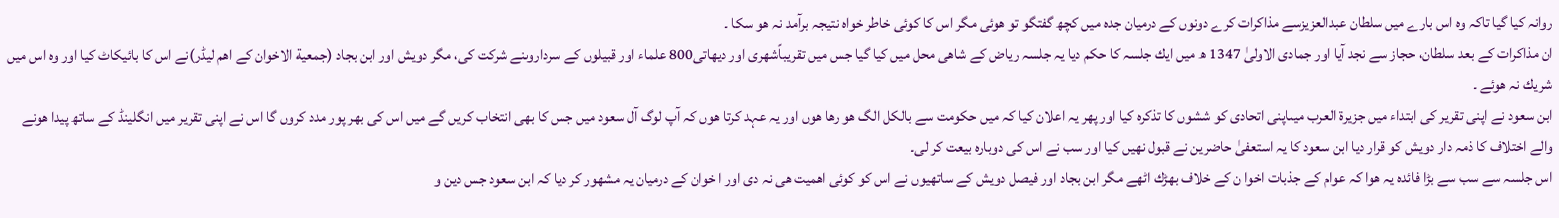روانہ كیا گیا تاكہ وہ اس بارے میں سلطان عبدالعزیزسے مذاكرات كرے دونوں كے درمیان جدہ میں كچھ گفتگو تو هوئی مگر اس كا كوئی خاطر خواہ نتیجہ برآمد نہ هو سكا ۔
ان مذاكرات كے بعد سلطان، حجاز سے نجد آیا اور جمادی الاولیٰ 1347 ھ میں ایك جلسہ كا حكم دیا یہ جلسہ ریاض كے شاھی محل میں كیا گیا جس میں تقریباًشھری اور دیھاتی800 علماء اور قبیلوں كے سرداروںنے شركت كی، مگر دویش اور ابن بجاد (جمعیة الاخوان كے اھم لیڈر)نے اس كا بائیكاٹ كیا اور وہ اس میں شریك نہ هوئے ۔
ابن سعود نے اپنی تقریر كی ابتداء میں جزیرة العرب میںاپنی اتحادی كو ششوں كا تذكرہ كیا اور پھر یہ اعلان كیا كہ میں حكومت سے بالكل الگ هو رھا هوں اور یہ عہد كرتا هوں كہ آپ لوگ آل سعود میں جس كا بھی انتخاب كریں گے میں اس كی بھر پور مدد كروں گا اس نے اپنی تقریر میں انگلینڈ كے ساتھ پیدا هونے والے اختلاف كا ذمہ دار دویش كو قرار دیا ابن سعود كا یہ استعفیٰ حاضرین نے قبول نھیں كیا اور سب نے اس كی دوبارہ بیعت كر لی۔
اس جلسہ سے سب سے بڑا فائدہ یہ هوا كہ عوام كے جذبات اخوا ن كے خلاف بھڑك اٹھے مگر ابن بجاد اور فیصل دویش كے ساتھیوں نے اس كو كوئی اھمیت ھی نہ دی اور ا خوان كے درمیان یہ مشهور كر دیا كہ ابن سعود جس دین و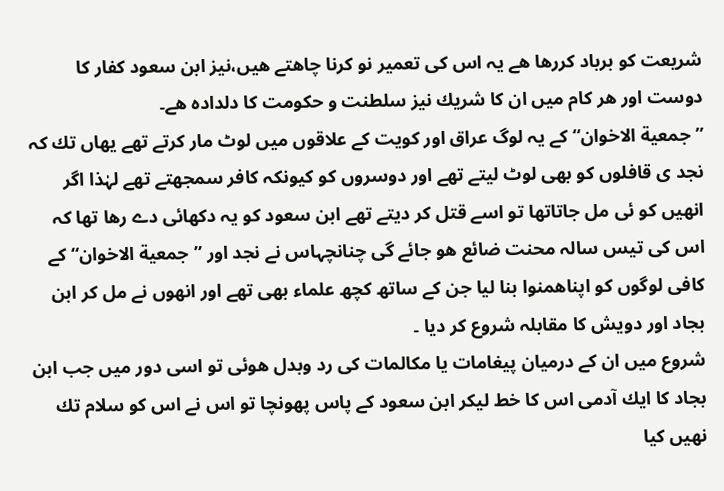شریعت كو برباد كررھا ھے یہ اس كی تعمیر نو كرنا چاھتے ھیں،نیز ابن سعود كفار كا دوست اور ھر كام میں ان كا شریك نیز سلطنت و حكومت كا دلدادہ ھے۔
”جمعیة الاخوان“ كے یہ لوگ عراق اور كویت كے علاقوں میں لوٹ مار كرتے تھے یھاں تك كہ نجد ی قافلوں كو بھی لوٹ لیتے تھے اور دوسروں كو كیونكہ كافر سمجھتے تھے لہٰذا اگر انھیں كو ئی مل جاتاتھا تو اسے قتل كر دیتے تھے ابن سعود كو یہ دكھائی دے رھا تھا كہ اس كی تیس سالہ محنت ضائع هو جائے گی چنانچہاس نے نجد اور ”جمعیة الاخوان“ كے كافی لوگوں كو اپناھمنوا بنا لیا جن كے ساتھ كچھ علماء بھی تھے اور انھوں نے مل كر ابن بجاد اور دویش كا مقابلہ شروع كر دیا ۔
شروع میں ان كے درمیان پیغامات یا مكالمات كی رد وبدل هوئی تو اسی دور میں جب ابن بجاد كا ایك آدمی اس كا خط لیكر ابن سعود كے پاس پهونچا تو اس نے اس كو سلام تك نھیں كیا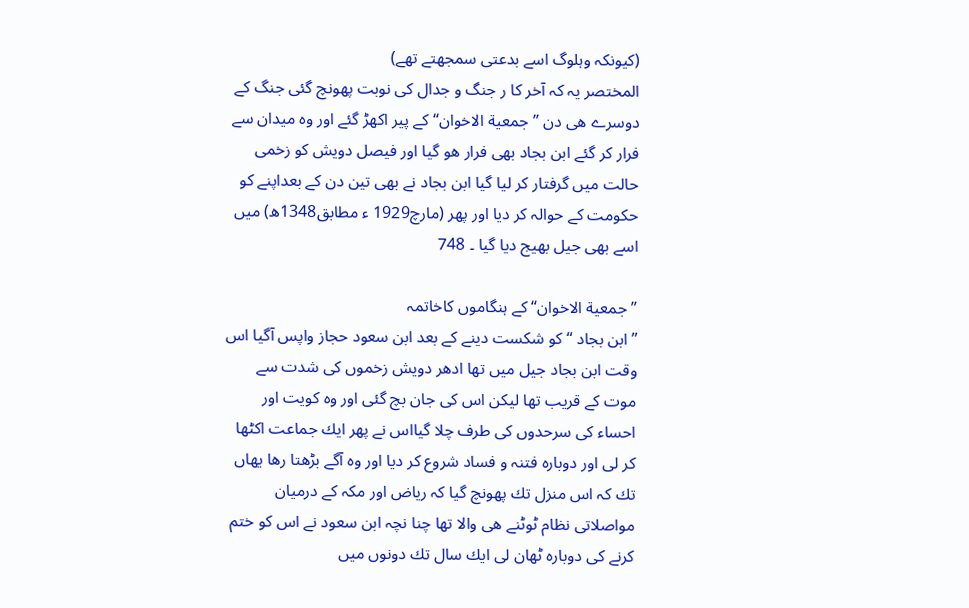(كیونكہ وہلوگ اسے بدعتی سمجھتے تھے)
المختصر یہ كہ آخر كا ر جنگ و جدال كی نوبت پهونچ گئی جنگ كے دوسرے ھی دن ”جمعیة الاخوان“ كے پیر اكھڑ گئے اور وہ میدان سے فرار كر گئے ابن بجاد بھی فرار هو گیا اور فیصل دویش كو زخمی حالت میں گرفتار كر لیا گیا ابن بجاد نے بھی تین دن كے بعداپنے كو حكومت كے حوالہ كر دیا اور پھر (مارچ1929 ء مطابق1348ھ) میں اسے بھی جیل بھیج دیا گیا ۔ 748

”جمعیة الاخوان“ كے ہنگاموں كاخاتمہ
”ابن بجاد “ كو شكست دینے كے بعد ابن سعود حجاز واپس آگیا اس وقت ابن بجاد جیل میں تھا ادھر دویش زخموں كی شدت سے موت كے قریب تھا لیكن اس كی جان بچ گئی اور وہ كویت اور احساء كی سرحدوں كی طرف چلا گیااس نے پھر ایك جماعت اكٹھا كر لی اور دوبارہ فتنہ و فساد شروع كر دیا اور وہ آگے بڑھتا رھا یھاں تك كہ اس منزل تك پهونچ گیا كہ ریاض اور مكہ كے درمیان مواصلاتی نظام ٹوٹنے ھی والا تھا چنا نچہ ابن سعود نے اس كو ختم كرنے كی دوبارہ ٹھان لی ایك سال تك دونوں میں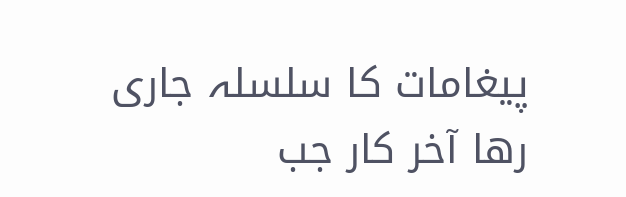پیغامات كا سلسلہ جاری رھا آخر كار جب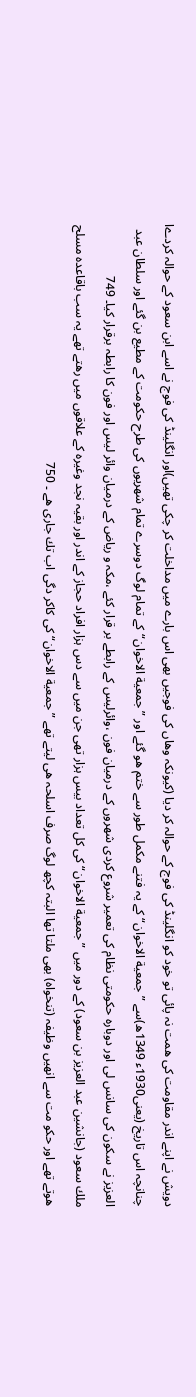دویش نے اپنے اندر مقاومت كی ھمت نہ پائی تو خود كو انگلینڈ كی فوج كے حوالہ كر دیا (كیونكہ وھاں كی فوجیں بھی اس بارے میں مداخلت كر چكی تھیں)اور انگلینڈ كی فوج نے اسے ابن سعود كے حوالہ كردےا چنانچہ اس تاریخ (یعنی1930ء 1349ھ)سے ”جمعیة الاخوان“ كے یہ فتنے مكمل طور سے ختم هو گئے اور ”جمعیة الاخوان“كے تمام لوگ دوسرے تمام شھریوں كی طرح حكومت كے مطیع بن گئے اور سلطان عبد العزیز نے سكون كی سانس لی اور دوبارہ حكومتی نظام كی تعمیر شروع كردی شھروں كے درمیان فون ،وائرلیس كے رابطے بر قرار كئے ،مكہ و ریاض كے درمیان وائر لیس اور فون كا رابطہ برقرار كیا۔ 749
ملك سعود (جانشین عبد العزیز بن سعود) كے دور میں ”جمعیة الاخوان“ كی كل تعداد بیس ہزار تھی جن میں سے دس ہزار افراد حجاز كے اندر اور بقیہ نجد وغیرہ كے علاقوں میں رھتے تھے یہ سب باقاعدہ مسلح هوتے تھے اور حكو مت سے انھیں وظیفہ (تنخواہ) بھی ملتا تھا البتہ كچھ لوگ صرف اسلحہ ھی لیتے تھے ”جمعیة الاخوان“ كی كاكر دگی اب تك جاری ھے ۔ 750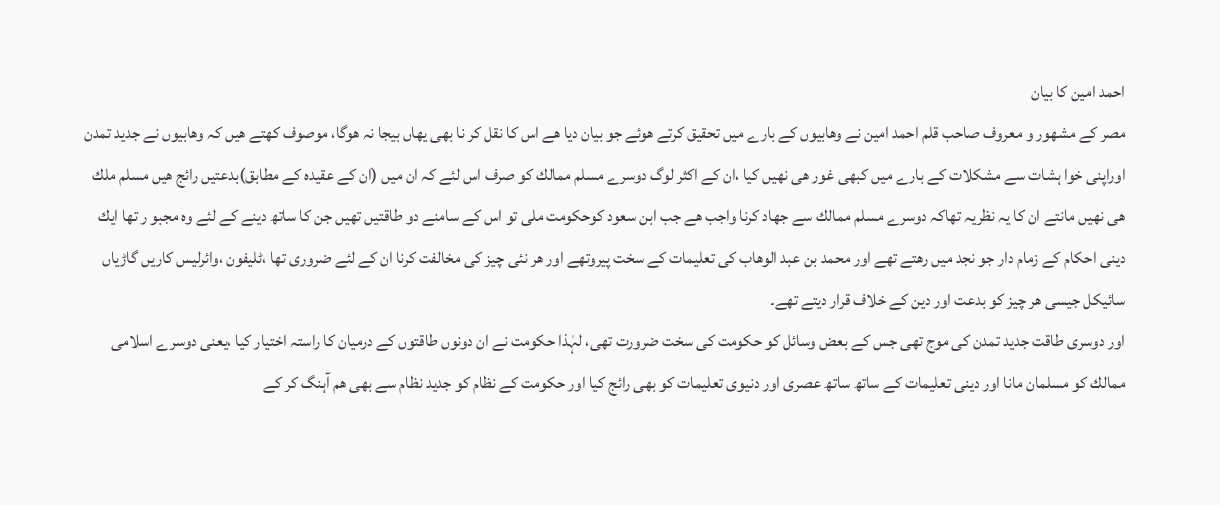احمد امین كا بیان
مصر كے مشهور و معروف صاحب قلم احمد امین نے وھابیوں كے بارے میں تحقیق كرتے هوئے جو بیان دیا ھے اس كا نقل كر نا بھی یھاں بیجا نہ هوگا، موصوف كھتے ھیں كہ وھابیوں نے جدید تمدن اوراپنی خوا ہشات سے مشكلات كے بارے میں كبھی غور ھی نھیں كیا ،ان كے اكثر لوگ دوسرے مسلم ممالك كو صرف اس لئے كہ ان میں (ان كے عقیدہ كے مطابق)بدعتیں رائج ھیں مسلم ملك ھی نھیں مانتے ان كا یہ نظریہ تھاكہ دوسرے مسلم ممالك سے جھاد كرنا واجب ھے جب ابن سعود كوحكومت ملی تو اس كے سامنے دو طاقتیں تھیں جن كا ساتھ دینے كے لئے وہ مجبو ر تھا ایك دینی احكام كے زمام دار جو نجد میں رھتے تھے اور محمد بن عبد الوھاب كی تعلیمات كے سخت پیروتھے اور ھر نئی چیز كی مخالفت كرنا ان كے لئے ضروری تھا ،ٹلیفون ،وائرلیس كاریں گاڑیاں سائیكل جیسی ھر چیز كو بدعت اور دین كے خلاف قرار دیتے تھے۔
اور دوسری طاقت جدید تمدن كی موج تھی جس كے بعض وسائل كو حكومت كی سخت ضرورت تھی، لہٰذا حكومت نے ان دونوں طاقتوں كے درمیان كا راستہ اختیار كیا ،یعنی دوسرے اسلامی ممالك كو مسلمان مانا اور دینی تعلیمات كے ساتھ ساتھ عصری اور دنیوی تعلیمات كو بھی رائج كیا اور حكومت كے نظام كو جدید نظام سے بھی ھم آہنگ كر كے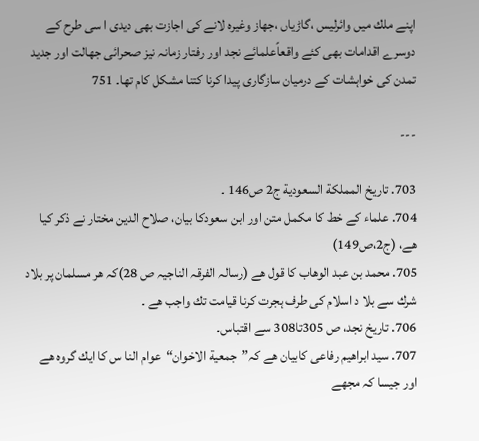اپنے ملك میں وائرلیس ،گاڑیاں ،جھاز وغیرہ لانے كی اجازت بھی دیدی ا سی طرح كے دوسرے اقدامات بھی كئے واقعاًعلمائے نجد اور رفتار زمانہ نیز صحرائی جھالت اور جدید تمدن كی خواہشات كے درمیان سازگاری پیدا كرنا كتنا مشكل كام تھا۔ 751

---

703. تاریخ المملكة السعودیة ج2 ص146 ۔
704. علماء كے خط كا مكمل متن اور ابن سعودكا بیان، صلاح الدین مختار نے ذكر كیا ھے، (ج2،ص149)
705. محمد بن عبد الوھاب كا قول ھے (رسالہ الفرقہ الناجیہ ص 28)كہ ھر مسلمان پر بلاد شرك سے بلا د اسلام كی طرف ہجرت كرنا قیامت تك واجب ھے ۔
706. تاریخ نجد، ص 305تا308 سے اقتباس۔
707. سید ابراھیم رفاعی كابیان ھے كہ”جمعیة الاخوان“عوام النا س كا ایك گروہ ھے اور جیسا كہ مجھے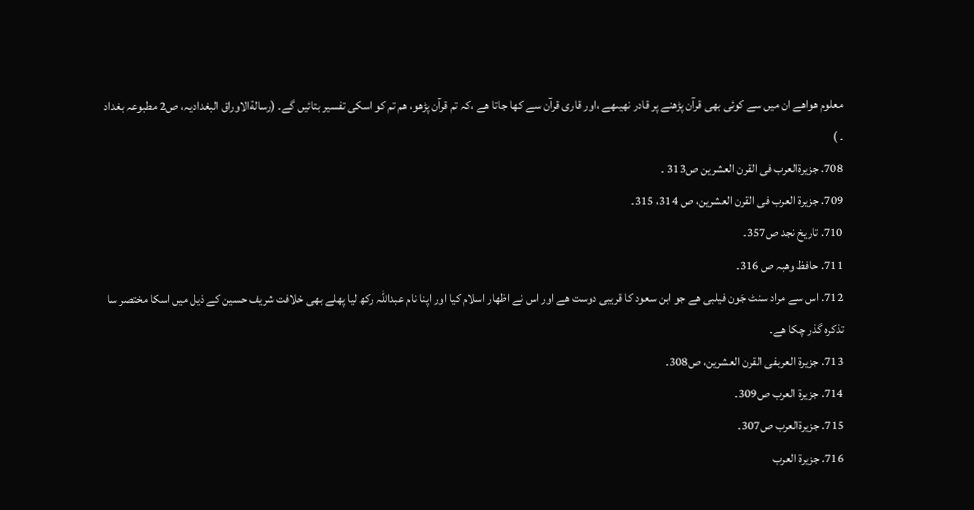معلوم هواھے ان میں سے كوئی بھی قرآن پڑھنے پر قادر نھیںھے ،اور قاری قرآن سے كھا جاتا ھے ،كہ تم قرآن پڑھو، ھم تم كو اسكی تفسیر بتائیں گے۔ (رسالةالاوراق البغدادیہ، ص2 مطبوعہ بغداد ۔ )
708. جزیرةالعرب فی القرن العشرین ص313 ۔
709. جزیرة العرب فی القرن العشرین، ص 314، 315۔
710. تاریخ نجد ص357۔
711. حافظ وھبہ ص 316۔
712. اس سے مراد سنٹ جَون فیلبی ھے جو ابن سعود كا قریبی دوست ھے اور اس نے اظھار اسلام كیا اور اپنا نام عبداللہ ركھ لیا پھلے بھی خلافت شریف حسین كے ذیل میں اسكا مختصر سا تذكرہ گذر چكا ھے۔
713. جزیرة العربفی القرن العشرین، ص308۔
714. جزیرة العرب ص309۔
715. جزیرةالعرب ص307۔
716. جزیرة العرب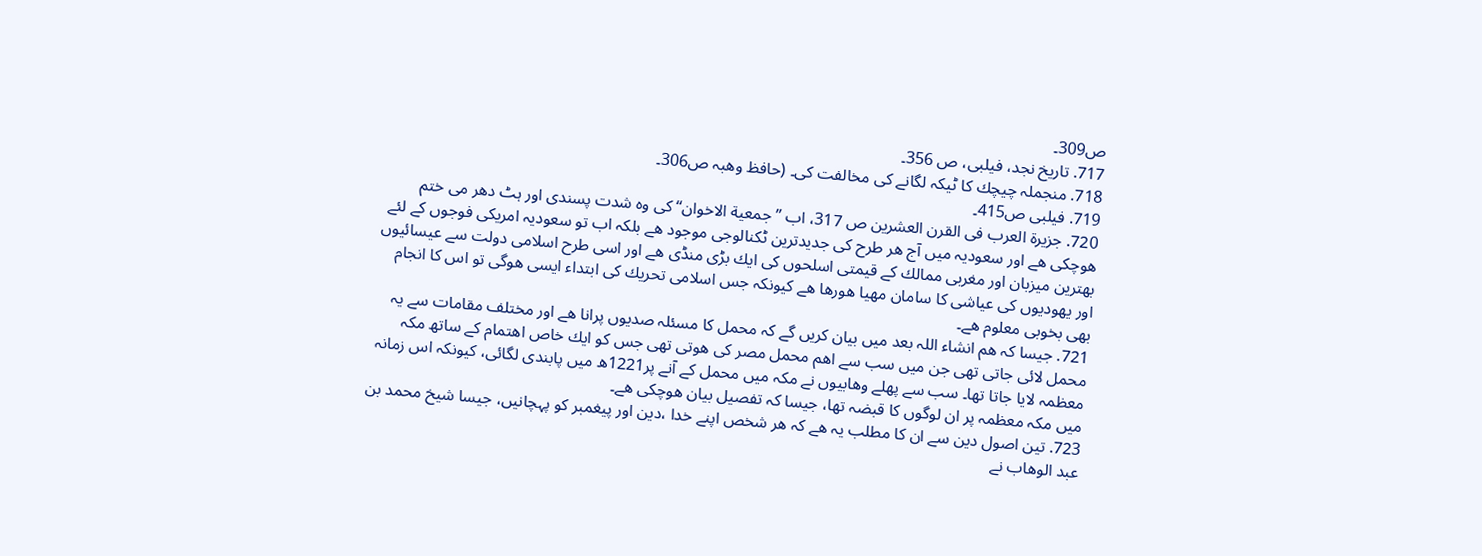ص309۔
717. تاریخ نجد، فیلبی، ص 356۔
718. منجملہ چیچك كا ٹیكہ لگانے كی مخالفت كی۔ (حافظ وھبہ ص306۔
719. فیلبی ص415۔
720. جزیرة العرب فی القرن العشرین ص 317، اب ”جمعیة الاخوان“ كی وہ شدت پسندی اور ہٹ دھر می ختم هوچكی ھے اور سعودیہ میں آج ھر طرح كی جدیدترین ٹكنالوجی موجود ھے بلكہ اب تو سعودیہ امریكی فوجوں كے لئے بھترین میزبان اور مغربی ممالك كے قیمتی اسلحوں كی ایك بڑی منڈی ھے اور اسی طرح اسلامی دولت سے عیسائیوں اور یهودیوں كی عیاشی كا سامان مھیا هورھا ھے كیونكہ جس اسلامی تحریك كی ابتداء ایسی هوگی تو اس كا انجام بھی بخوبی معلوم ھے۔
721. جیسا كہ ھم انشاء اللہ بعد میں بیان كریں گے كہ محمل كا مسئلہ صدیوں پرانا ھے اور مختلف مقامات سے یہ محمل لائی جاتی تھی جن میں سب سے اھم محمل مصر كی هوتی تھی جس كو ایك خاص اھتمام كے ساتھ مكہ معظمہ لایا جاتا تھا۔ سب سے پھلے وھابیوں نے مكہ میں محمل كے آنے پر1221ھ میں پابندی لگائی، كیونكہ اس زمانہ میں مكہ معظمہ پر ان لوگوں كا قبضہ تھا، جیسا كہ تفصیل بیان هوچكی ھے۔
723. تین اصول دین سے ان كا مطلب یہ ھے كہ ھر شخص اپنے خدا ،دین اور پیغمبر كو پہچانیں، جیسا شیخ محمد بن عبد الوھاب نے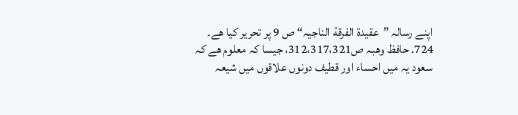اپنے رسالہ ”عقیدة الفرقة الناجیہ“ ص 9 پر تحریر كیا ھے۔
724. حافظ وھبہ ص312،317،321، جیسا كہ معلوم ھے كہ سعود یہ میں احساء اور قطیف دونوں علاقوں میں شیعہ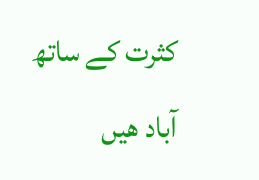كثرت كے ساتھ آباد ھیں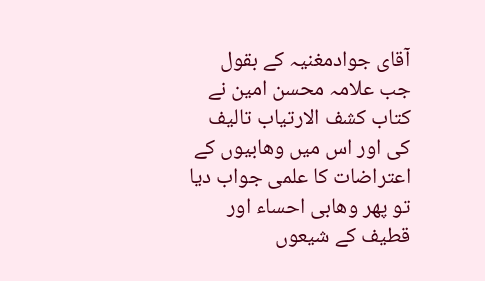آقای جوادمغنیہ كے بقول جب علامہ محسن امین نے كتاب كشف الارتیاب تالیف كی اور اس میں وھابیوں كے اعتراضات كا علمی جواب دیا تو پھر وھابی احساء اور قطیف كے شیعوں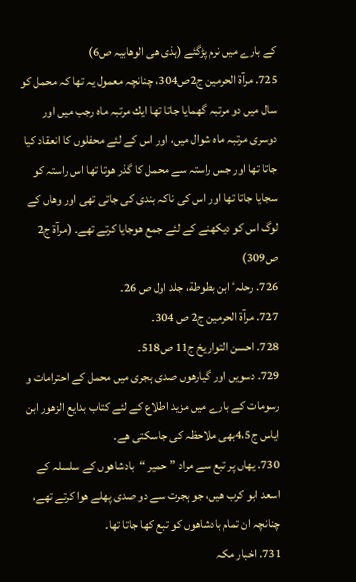كے بارے میں نرم پڑگئے (ہذی ھی الوھابیہ ص6)
725. مرآة الحرمین ج2ص304، چنانچہ معمول یہ تھا كہ محمل كو سال میں دو مرتبہ گھمایا جاتا تھا ایك مرتبہ ماہ رجب میں اور دوسری مرتبہ ماہ شوال میں، اور اس كے لئے محفلوں كا انعقاد كیا جاتا تھا اور جس راستہ سے محمل كا گذر هوتا تھا اس راستہ كو سجایا جاتا تھا اور اس كی ناكہ بندی كی جاتی تھی اور وھاں كے لوگ اس كو دیكھنے كے لئے جمع هوجایا كرتے تھے۔ (مرآة ج2 ص309)
726. رحلہٴ ابن بطوطة، جلد اول ص 26۔
727. مرآة الحرمین ج2 ص 304۔
728. احسن التواریخ ج11 ص518۔
729. دسویں اور گیارهوں صدی ہجری میں محمل كے احترامات و رسومات كے بارے میں مزید اطلاع كے لئے كتاب بدایع الزهور ابن ایاس ج4،5بھی ملاحظہ كی جاسكتی ھے۔
730. یھاں پر تبع سے مراد ”حمیر “بادشاهوں كے سلسلہ كے اسعد ابو كرب ھیں، جو ہجرت سے دو صدی پھلے هوا كرتے تھے، چنانچہ ان تمام بادشاهوں كو تبع كھا جاتا تھا۔
731. اخبار مكہ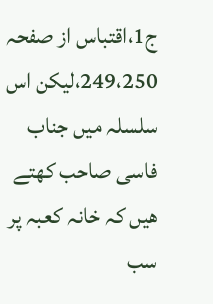ج1،اقتباس از صفحہ 249،250،لیكن اس سلسلہ میں جناب فاسی صاحب كھتے ھیں كہ خانہ كعبہ پر سب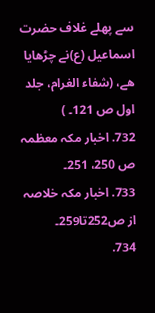سے پھلے غلاف حضرت اسماعیل (ع)نے چڑھایا ھے، (شفاء الغرام، جلد اول ص 121۔ )
732. اخبار مكہ معظمہ ص 250، 251۔
733. اخبار مكہ خلاصہ از ص252تا259۔
734.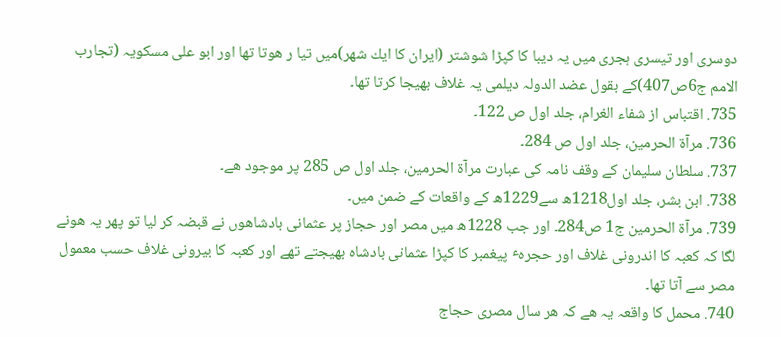دوسری اور تیسری ہجری میں یہ دیبا كا كپڑا شوشتر (ایران كا ایك شھر)میں تیا ر هوتا تھا اور ابو علی مسكویہ (تجارب الامم ج6ص407)كے بقول عضد الدولہ دیلمی یہ غلاف بھیجا كرتا تھا۔
735. اقتباس از شفاء الغرام، جلد اول ص 122۔
736. مرآة الحرمین، جلد اول ص 284۔
737. سلطان سلیمان كے وقف نامہ كی عبارت مرآة الحرمین، جلد اول ص 285 پر موجود ھے۔
738. ابن بشر، جلد اول1218ھ سے1229ھ كے واقعات كے ضمن میں۔
739. مرآة الحرمین ج1 ص284۔ اور جب 1228ھ میں مصر اور حجاز پر عثمانی بادشاهوں نے قبضہ كر لیا تو پھر یہ هونے لگا كہ كعبہ كا اندرونی غلاف اور حجرہٴ پیغمبر كا كپڑا عثمانی بادشاہ بھیجتے تھے اور كعبہ كا بیرونی غلاف حسب معمول مصر سے آتا تھا۔
740. محمل كا واقعہ یہ ھے كہ ھر سال مصری حجاج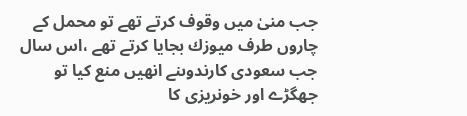جب منیٰ میں وقوف كرتے تھے تو محمل كے چاروں طرف میوزك بجایا كرتے تھے ،اس سال جب سعودی كارندوںنے انھیں منع كیا تو جھگڑے اور خونریزی كا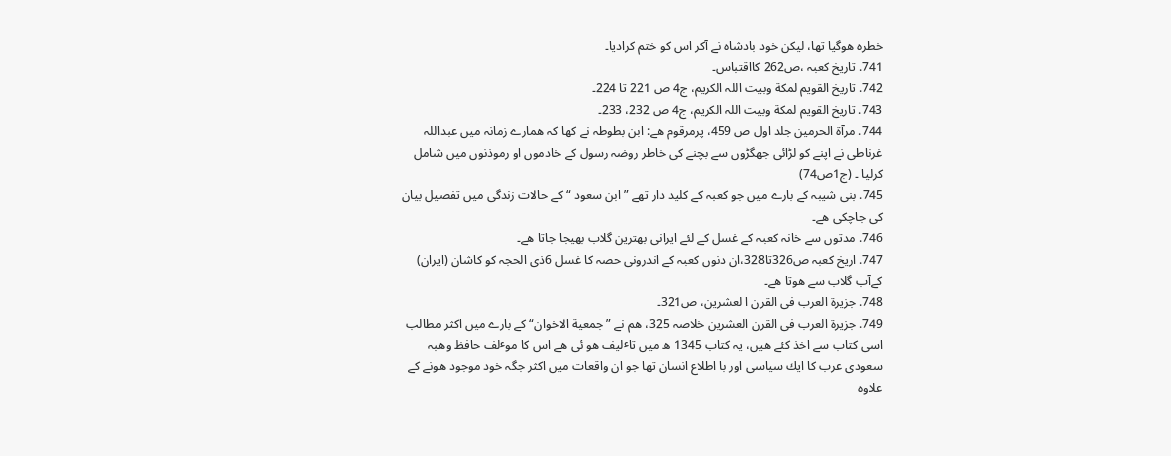خطرہ هوگیا تھا، لیكن خود بادشاہ نے آكر اس كو ختم كرادیا۔
741. تاریخ كعبہ ،ص262 كااقتباس۔
742. تاریخ القویم لمكة وبیت اللہ الكریم، ج4 ص 221 تا 224۔
743. تاریخ القویم لمكة وبیت اللہ الكریم، ج4 ص 232، 233۔
744. مرآة الحرمین جلد اول ص 459، پرمرقوم ھے: ابن بطوطہ نے كھا كہ ھمارے زمانہ میں عبداللہ غرناطی نے اپنے كو لڑائی جھگڑوں سے بچنے كی خاطر روضہ رسول كے خادموں او رموذنوں میں شامل كرلیا ۔ (ج1ص74)
745. بنی شیبہ كے بارے میں جو كعبہ كے كلید دار تھے ”ابن سعود “ كے حالات زندگی میں تفصیل بیان كی جاچكی ھے۔
746. مدتوں سے خانہ كعبہ كے غسل كے لئے ایرانی بھترین گلاب بھیجا جاتا ھے۔
747. اریخ كعبہ ص326تا328،ان دنوں كعبہ كے اندرونی حصہ كا غسل 6ذی الحجہ كو كاشان (ایران) كےآب گلاب سے هوتا ھے۔
748. جزیرة العرب فی القرن ا لعشرین، ص321۔
749. جزیرة العرب فی القرن العشرین خلاصہ 325، ھم نے ”جمعیة الاخوان“ كے بارے میں اكثر مطالب اسی كتاب سے اخذ كئے ھیں، یہ كتاب 1345 ھ میں تاٴلیف هو ئی ھے اس كا موٴلف حافظ وھبہ سعودی عرب كا ایك سیاسی اور با اطلاع انسان تھا جو ان واقعات میں اكثر جگہ خود موجود هونے كے علاوہ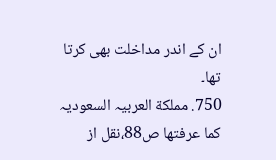ان كے اندر مداخلت بھی كرتا تھا۔
750. مملكة العربیہ السعودیہ كما عرفتھا ص88،نقل از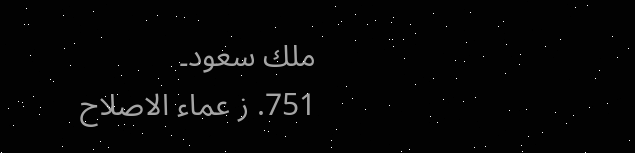ملك سعود۔
751. ز عماء الاصلاح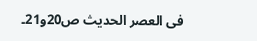فی العصر الحدیث ص20و21۔